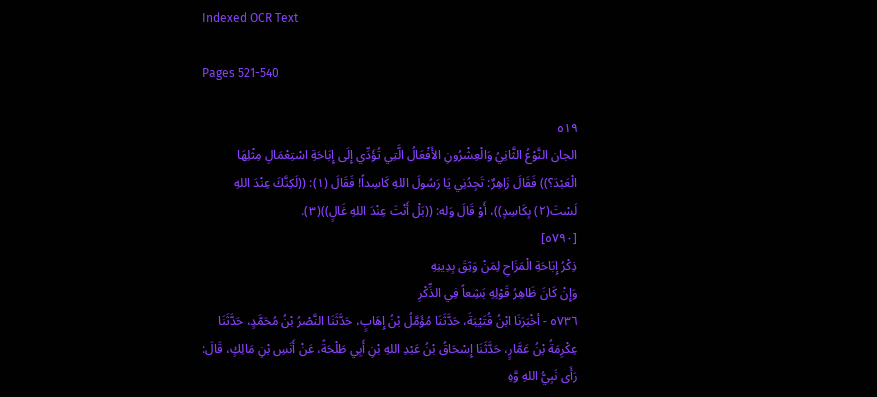Indexed OCR Text

Pages 521-540

٥١٩
الجان النَّوْعُ الثَّانِيُ وَالْعِشْرُونِ الأَفْعَالُ الَّتِي تُؤَدِّي إِلَى إِبَاحَةِ اسْتِعْمَالِ مِثْلِهَا
الْعَبْدَ؟)) فَقَالَ زَاهِرٌ: تَجِدُنِي يَا رَسُولَ اللهِ كَاسِداً! فَقَالَ (١): ((لَكِنَّكَ عِنْدَ اللهِ
لَسْتَ(٢) بِكَاسِدٍ))، أَوْ قَالَ وَله: ((بَلْ أَنْتَ عِنْدَ اللهِ غَالٍ))(٣).
[٥٧٩٠]
ذِكْرُ إِبَاحَةِ الْمَزَاحِ لِمَنْ وَثِقَ بِدِينِهِ
وَإِنْ كَانَ ظَاهِرُ قَوْلِهِ بَشِعاً فِي الذِّكْرِ
٥٧٣٦ - أخْبَرَنَا ابْنُ قُتَيْبَةَ، حَدَّثَنَا مُؤَمَّلُ بْنُ إِهَابٍ، حَدَّثَنَا النَّصْرُ بْنُ مُحَمَّدٍ، حَدَّثَنَا
عِكْرِمَةُ بْنُ عَمَّارٍ، حَدَّثَنَا إِسْحَاقُ بْنُ عَبْدِ اللهِ بْنِ أَبِي طَلْحَةً، عَنْ أَنَسِ بْنِ مَالِكٍ، قَالَ:
رَأَى نَبِيُّ اللهِ وَّهِ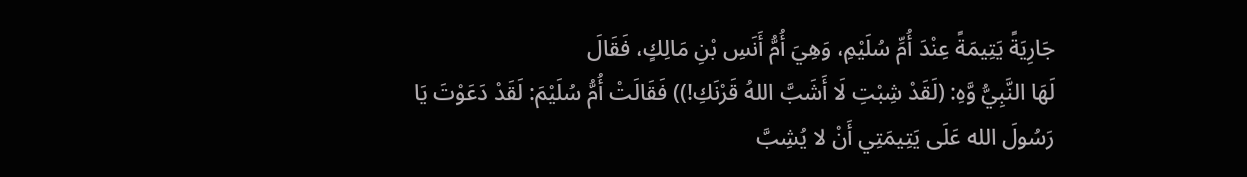جَارِيَةً يَتِيمَةً عِنْدَ أُمِّ سُلَيْمِ، وَهِيَ أُمُّ أَنَسِ بْنِ مَالِكٍ، فَقَالَ
لَهَا النَّبِيُّ وَّهِ: (لَقَدْ شِبْتِ لَا أَشَبَّ اللهُ قَرْنَكِ!)) فَقَالَتْ أُمُّ سُلَيْمَ: لَقَدْ دَعَوْتَ يَا
رَسُولَ الله عَلَى يَتِيمَتِي أَنْ لا يُشِبَّ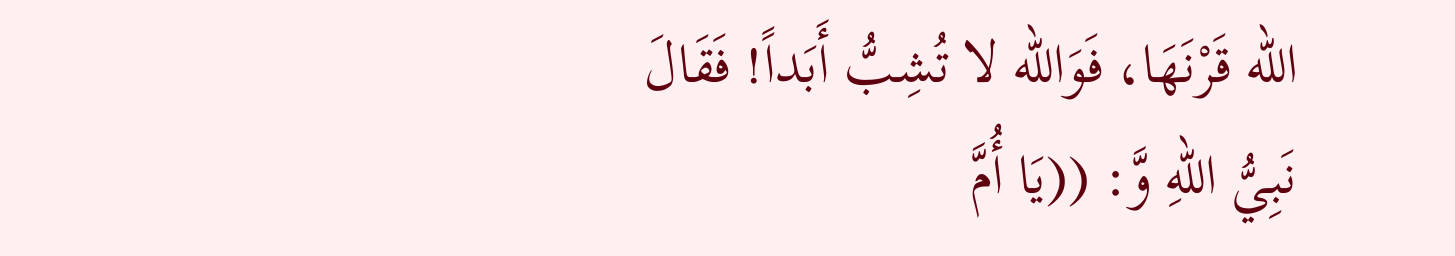الله قَرْنَهَا، فَوَالله لا تُشِبُّ أَبَداً! فَقَالَ
نَبِيُّ اللهِ وَّ: ((يَا أُمَّ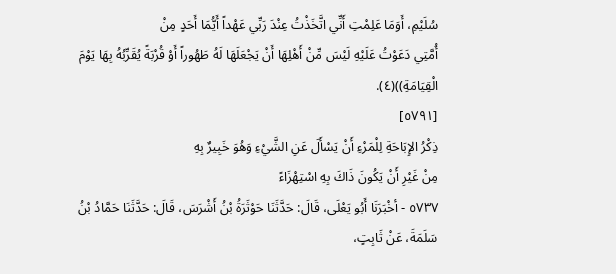سُلَيْمِ، أَوَمَا عَلِمْتِ أَنِّي اتَّخَذْتُ عِنْدَ رَبِّي عَهْداً أَيُّمَا أَحَدٍ مِنْ
أُمَّتِي دَعَوْتُ عَلَيْهِ لَيْسَ مِّنْ أَهْلِهَا أَنْ يَجْعَلَهَا لَهُ طَهُوراً أَوْ قُرْبَةً يُقَرِّبُهُ بِهَا يَوْمَ
الْقِيَامَةِ))(٤).
[٥٧٩١]
ذِكْرُ الإِبَاحَةِ لِلْمَرْءِ أَنْ يَسْأَلَ عَنِ الشَّيْءِ وَهُوَ خَبِيرٌ بِهِ
مِنْ غَيْرِ أَنْ يَكُونَ ذَاكَ بِهِ اسْتِهْزَاءً
٥٧٣٧ - أخْبَرَنَا أَبُو يَعْلَى، قَالَ: حَدَّثَنَا حَوْثَرَةُ بْنُ أَشْرَسَ، قَالَ: حَدَّثَنَا حَمَّادُ بْنُ
سَلَمَةَ، عَنْ ثَابِتٍ،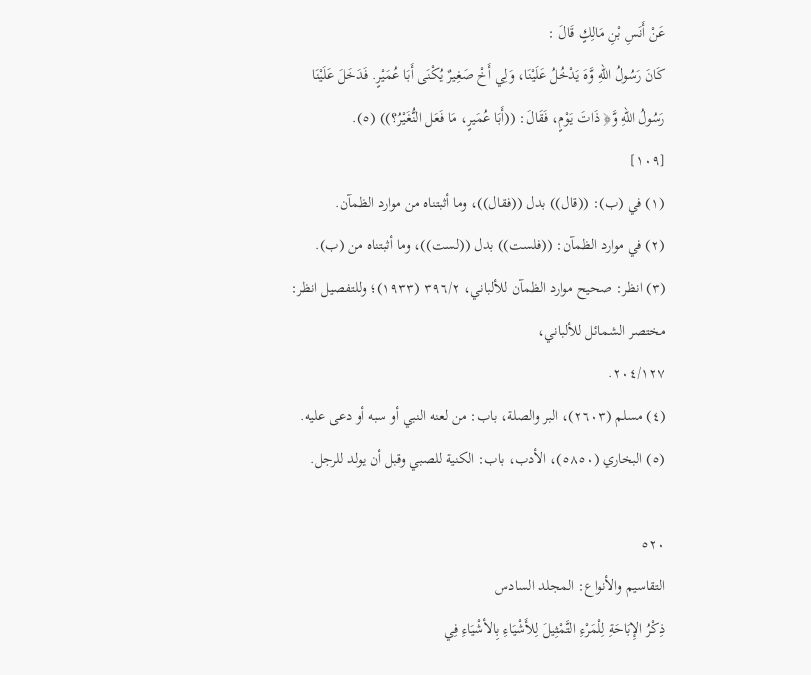عَنْ أَنَسِ بْنِ مَالِكٍ قَالَ :
كَانَ رَسُولُ اللهِ وَّهَ يَدْخُلُ عَلَيْنَا، وَلِي أَخْ صَغِيرٌ يُكْنَى أَبَا عُمَيْرٍ. فَدَخَلَ عَلَيْنَا
رَسُولُ اللهِ وَّ﴿ ذَاتَ يَوْمٍ، فَقَالَ: ((أَبَا عُمَيرٍ، مَا فَعَل النُّغَيْرُ؟)) (٥).
[١٠٩]
(١) في (ب): ((قال)) بدل ((فقال))، وما أثبتناه من موارد الظمآن.
(٢) في موارد الظمآن: ((فلست)) بدل ((لست))، وما أثبتناه من (ب).
(٣) انظر: صحيح موارد الظمآن للألباني، ٣٩٦/٢ (١٩٣٣)؛ وللتفصيل انظر: مختصر الشمائل للألباني،
٢٠٤/١٢٧.
(٤) مسلم (٢٦٠٣)، البر والصلة، باب: من لعنه النبي أو سبه أو دعى عليه.
(٥) البخاري (٥٨٥٠)، الأدب، باب: الكنية للصبي وقبل أن يولد للرجل.

٥٢٠
التقاسيم والأنواع: المجلد السادس
ذِكْرُ الإِبَاحَةِ لِلْمَرْءِ التَّمْثِيلَ لِلأَشْيَاءِ بِالأشْيَاءِ فِي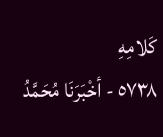كَلامِهِ
٥٧٣٨ - أخْبَرَنَا مُحَمَّدُ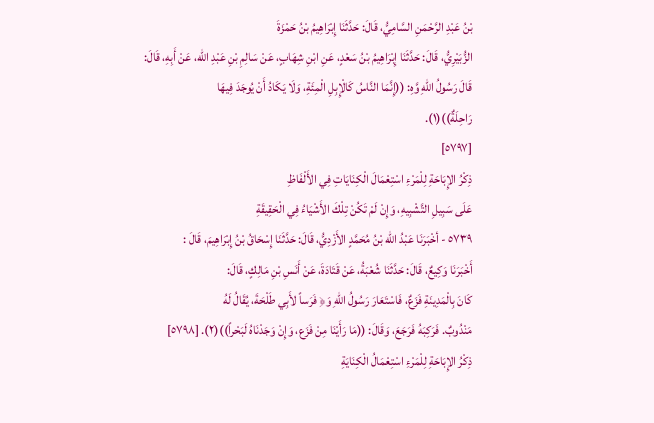بْنُ عَبْدِ الرَّحْمَنِ السَّامِيُّ، قَالَ: حَدَّثَنَا إِبْرَاهِيمُ بْنُ حَمْزَةَ
الزُّبَيْرِيُّ، قَالَ: حَدَّثَنَا إِبْرَاهِيمُ بْنُ سَعْدٍ، عَنِ ابْنِ شِهَابٍ، عَنْ سَالِمِ بْنِ عَبْدِ الله، عَنْ أَبِهِ، قَالَ:
قَالَ رَسُولُ اللهِ وَّهِ: ((إِنَّمَا النَّاسُ كَالْإِبِلِ الْمِئَةِ، وَلَا يَكَادُ أَنْ يُوجَدَ فِيهَا
رَاحِلَةٌ))(١).
[٥٧٩٧]
ذِكْرُ الإِبَاحَةِ لِلْمَرْءِ اسْتِعْمَالَ الْكِنَايَاتِ فِي الأَلْفَاظِ
عَلَى سَبِيلِ التَّشْبِيهِ، وَإِنْ لَمْ تَكُنْ تِلْكَ الأَشْيَاءُ فِي الْحَقِيقَةِ
٥٧٣٩ - أخْبَرَنَا عَبْدُ الله بْنُ مُحَمَّدٍ الأَزْدِيُّ، قَالَ: حَدَّثَنَا إِسْحَاقُ بْنُ إِبْرَاهِيمَ، قَالَ :
أَخْبَرَنَا وَكِيعٌ، قَالَ: حَدَّثَنَا شُعْبَةُ، عَنْ قَتَادَةَ، عَنْ أَنَسِ بْنِ مَالِكٍ، قَالَ:
كَانَ بِالْمَدِينَةِ فَزَعٌ، فَاسْتَعَارَ رَسُولُ اللهِ وَ﴿ فَرَساً لأَبِي طَلْحَةَ، يُقَالُ لَهُ
مَنْدُوبٌ. فَرَكِبَهُ فَرَجَعَ، وَقَالَ: ((مَا رَأَيْنَا مِنْ فَزَع، وَإِنْ وَجَدْنَاهُ لَبَحْراً))(٢). [٥٧٩٨]
ذِكْرُ الإِبَاحَةِ لِلْمَرْءِ اسْتِعْمَالُ الْكِنَايَةِ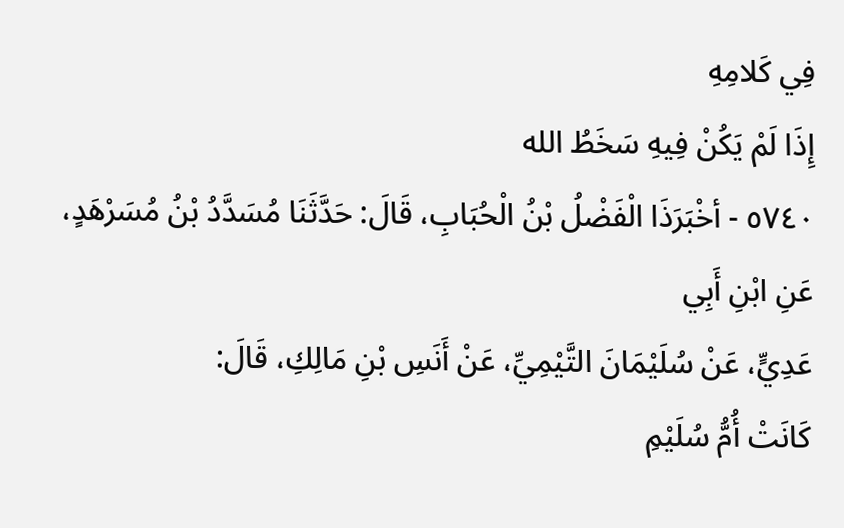فِي كَلامِهِ
إِذَا لَمْ يَكُنْ فِيهِ سَخَطُ الله
٥٧٤٠ - أخْبَرَذَا الْفَضْلُ بْنُ الْحُبَابِ، قَالَ: حَدَّثَنَا مُسَدَّدُ بْنُ مُسَرْهَدٍ، عَنِ ابْنِ أَبِي
عَدِيٍّ، عَنْ سُلَيْمَانَ التَّيْمِيِّ، عَنْ أَنَسِ بْنِ مَالِكِ، قَالَ:
كَانَتْ أُمُّ سُلَيْمِ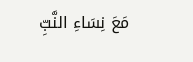مَعَ نِسَاءِ النَّبِّ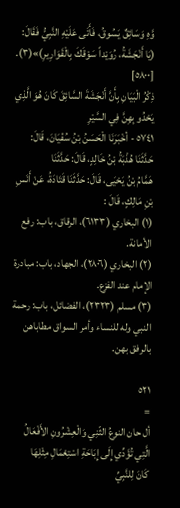وَّهِ وَسَائِقٌ يَسُوقُ، فَأَتَى عَلَيْهِ النَّبِيُّ فَقَالَ:
(يَا أَنْجَشَةُ، رُوَيْداً سَوْقَكَ بِالْقَوَارِيرِ)»(٣).
[٥٨٠٠]
ذِكْرُ الْبَيَانِ بِأَنَّ أَنْجَشَةَ السَّائِقَ كَانَ هُوَ الَّذِي يَحْدُو بِهِنَّ فِي السَّيْرِ
٥٧٤١ - أخْبَرَنَا الْحَسَنُ بْنُ سُفْيَانَ، قَالَ: حَدَّثَنَا هُذْبَةُ بْنُ خَالِدٍ، قَالَ: حَدَّثَنَا
هَمَّامُ بْنُ يَحْيَى، قَالَ: حَدَّثَنَا قَتَادَةُ، عَنْ أَنَسِ بْنِ مَالِكٍ، قَالَ :
(١) البخاري (٦١٣٣)، الرقاق، باب: رفع الأمانة.
(٢) البخاري (٢٨٠٦)، الجهاد، باب: مبادرة الإمام عند الفزع.
(٣) مسلم (٢٣٢٣)، الفضائل، باب: رحمة النبي وله للنساء وأمر السواق مطاباهن بالرفق بهن.

٥٢١
=
أل حان النوعُ الثّنِي وَالْعِشْرُونِ الأَفْعَالُ الَّتِي تُؤَدِّي إِلَى إِبَاحَةِ اسْتِعْمَالِ مِثْلِهَا
كَانَ لِلنَّبِيِّ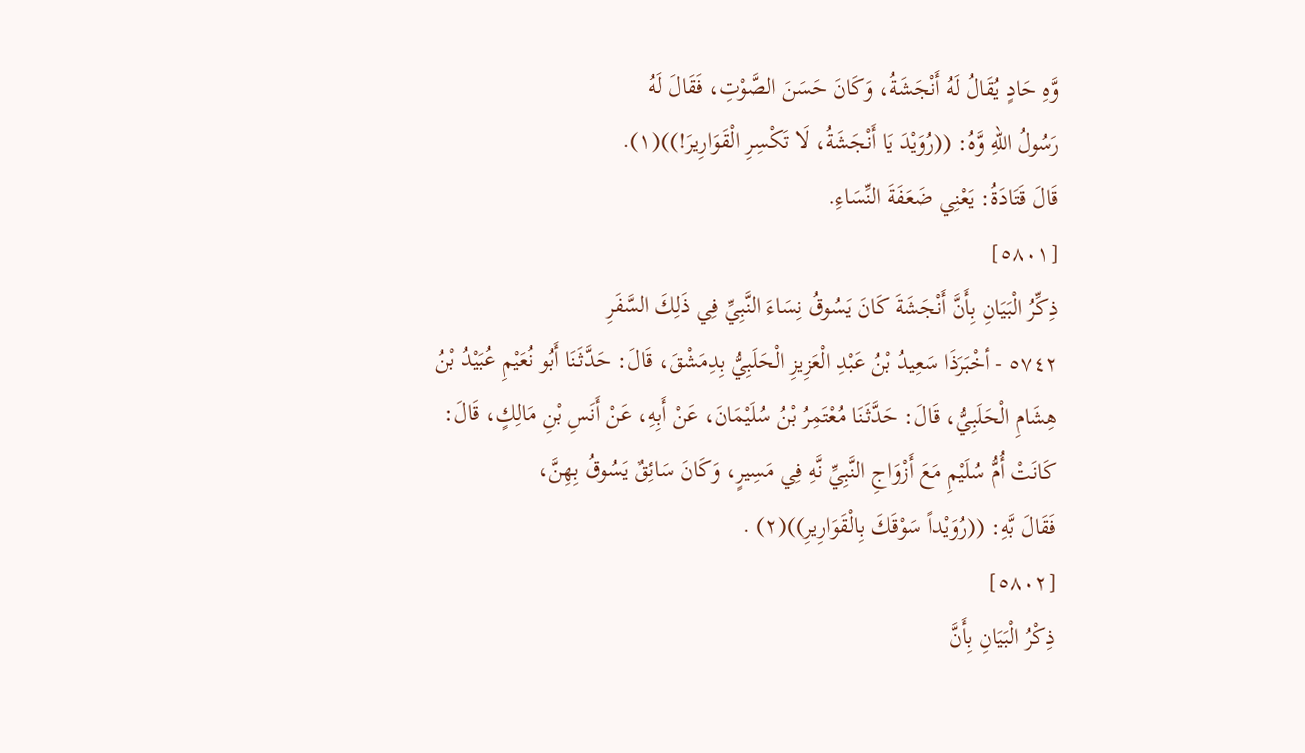وَّهِ حَادٍ يُقَالُ لَهُ أَنْجَشَةُ، وَكَانَ حَسَنَ الصَّوْتِ، فَقَالَ لَهُ
رَسُولُ اللهِ وَّهُ: ((رُوَيْدَ يَا أَنْجَشَةُ، لَا تَكْسِرِ الْقَوَارِيرَ!))(١).
قَالَ قَتَادَةُ: يَعْنِي ضَعَفَةَ النِّسَاءِ.
[٥٨٠١]
ذِكِّرُ الْبَيَانِ بِأَنَّ أَنْجَشَةَ كَانَ يَسُوقُ نِسَاءَ النَّبِيِّ فِي ذَلِكَ السَّفَرِ
٥٧٤٢ - أخْبَرَذَا سَعِيدُ بْنُ عَبْدِ الْعَزِيزِ الْحَلَبِيُّ بِدِمَشْقَ، قَالَ: حَدَّثَنَا أَبُو نُعَيْمِ عُبَيْدُ بْنُ
هِشَامِ الْحَلَبِيُّ، قَالَ: حَدَّثَنَا مُعْتَمِرُ بْنُ سُلَيْمَانَ، عَنْ أَبِهِ، عَنْ أَنَسِ بْنِ مَالِكٍ، قَالَ:
كَانَتْ أُمُّ سُلَيْمِ مَعَ أَزْوَاجِ النَّبِيِّ نَّهِ فِي مَسِيرٍ، وَكَانَ سَائِقٌ يَسُوقُ بِهِنَّ،
فَقَالَ بَّهِ: ((رُوَيْداً سَوْقَكَ بِالْقَوَارِيرِ))(٢) .
[٥٨٠٢]
ذِكْرُ الْبَيَانِ بِأَنَّ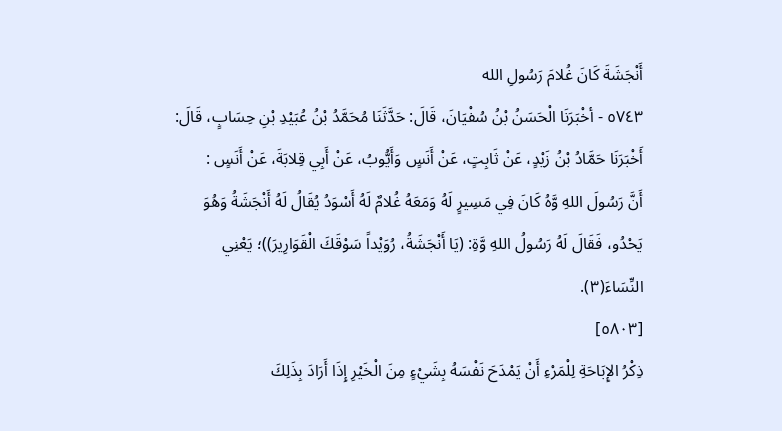أَنْجَشَةَ كَانَ غُلامَ رَسُولِ الله
٥٧٤٣ - أخْبَرَنَا الْحَسَنُ بْنُ سُفْيَانَ، قَالَ: حَدَّثَنَا مُحَمَّدُ بْنُ عُبَيْدِ بْنِ حِسَابٍ، قَالَ:
أَخْبَرَنَا حَمَّادُ بْنُ زَيْدٍ، عَنْ ثَابِتٍ، عَنْ أَنَسٍ وَأَيُّوبُ، عَنْ أَبِي قِلابَةَ، عَنْ أَنَسٍ :
أَنَّ رَسُولَ اللهِ وَّهُ كَانَ فِي مَسِيرٍ لَهُ وَمَعَهُ غُلامٌ لَهُ أَسْوَدُ يُقَالُ لَهُ أَنْجَشَةُ وَهُوَ
يَحْدُو، فَقَالَ لَهُ رَسُولُ اللهِ وَّةِ: (يَا أَنْجَشَةُ، رُوَيْداً سَوْقَكَ الْقَوَارِيرَ))؛ يَعْنِي
النِّسَاءَ(٣).
[٥٨٠٣]
ذِكْرُ الإِبَاحَةِ لِلْمَرْءِ أَنْ يَمْدَحَ نَفْسَهُ بِشَيْءٍ مِنَ الْخَيْرِ إِذَا أَرَادَ بِذَلِكَ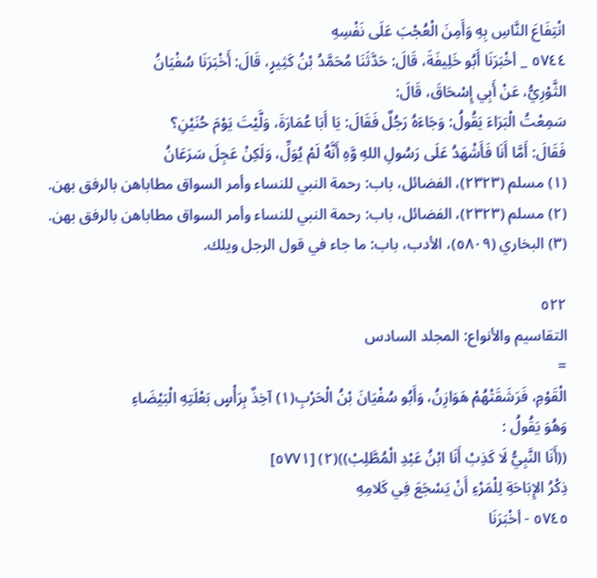انْتِفَاعَ النَّاسِ بِهِ وَأَمِنَ الْعُجْبَ عَلَى نَفْسِهِ
٥٧٤٤ _ أخْبَرَنَا أَبُو خَلِيفَةَ، قَالَ: حَدَّثَنَا مُحَمَّدُ بْنُ كَثِيرٍ، قَالَ: أَخْبَرَنَا سُفْيَانُ
الثَّوْرِيُّ، عَنْ أَبِي إِسْحَاقَ، قَالَ:
سَمِعْتُ الْبَرَاءَ يَقُولُ: وَجَاءَهُ رَجُلٌ فَقَالَ: يَا أَبَا عُمَارَةَ، وَلَّيْتَ يَوْمَ حُنَيْنِ؟
فَقَالَ: أَمَّا أَنَا فَأَشْهَدُ عَلَى رَسُولِ اللهِ وَّهِ أَنَّهُ لَمْ يُوَلِّ، وَلَكِنْ عَجِلَ سَرَعَانُ
(١) مسلم (٢٣٢٣)، الفضائل، باب: رحمة النبي للنساء وأمر السواق مطاباهن بالرفق بهن.
(٢) مسلم (٢٣٢٣)، الفضائل، باب: رحمة النبي للنساء وأمر السواق مطاباهن بالرفق بهن.
(٣) البخاري (٥٨٠٩)، الأدب، باب: ما جاء في قول الرجل ويلك.

٥٢٢
التقاسيم والأنواع: المجلد السادس
=
الْقَوْمِ، فَرَشَقَتْهُمْ هَوَازِنُ، وَأَبُو سُفْيَانَ بْنُ الْحَرْبِ(١) آخِذٌ بِرَأْسٍ بَعْلَتِهِ الْبَيْضَاءِ
وَهُوَ يَقُولُ :
((أَنَا النَّبِيُّ لَا كَذِبْ أَنَا ابْنُ عَبْدِ الْمُطَّلِبْ))(٢) [٥٧٧١]
ذِكْرُ الإِبَاحَةِ لِلْمَرْءِ أَنْ يَسْجَعَ فِي كَلامِهِ
٥٧٤٥ - أخْبَرَنَا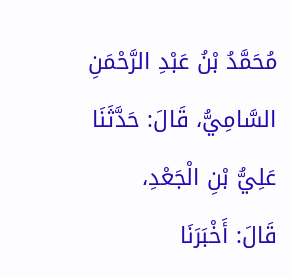مُحَمَّدُ بْنُ عَبْدِ الرَّحْمَنِ السَّامِيُّ، قَالَ: حَدَّثَنَا عَلِيُّ بْنِ الْجَعْدِ،
قَالَ: أَخْبَرَنَا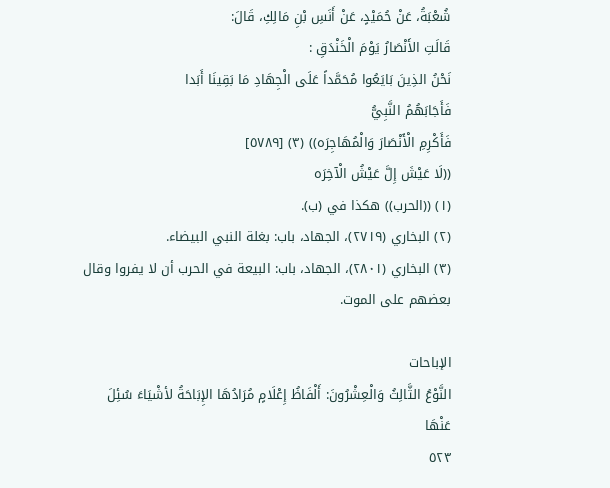شُعْبَةُ، عَنْ حُمَيْدٍ، عَنْ أَنَسِ بْنِ مَالِكِ، قَالَ:
قَالَتِ الأَنْصَارُ يَوْمَ الْخَنْدَقِ :
نَحْنُ الذِينَ بَايَعُوا مُحَمَّداً عَلَى الْجِهَادِ مَا بَقِينَا أَبَدا
فَأَجَابَهُمُ النَّبِيُّ
فَأَكْرِمِ الْأَنْصَارَ وَالْمُهَاجِرَه)) (٣) [٥٧٨٩]
((لَا عَيْشَ إِلَّ عَيْشُ الْآخِرَه
(١) ((الحرب)) هكذا في (ب).
(٢) البخاري (٢٧١٩)، الجهاد، باب: بغلة النبي البيضاء.
(٣) البخاري (٢٨٠١)، الجهاد، باب: البيعة في الحرب أن لا يفروا وقال بعضهم على الموت.

الإباحات
النَّوْعُ الثَّالِثُ وَالْعِشْرُونَ: أَلْفَاظُ إِعْلَامٍ مُرَادُهَا الإِبَاحَةُ لأشْيَاءَ سُئِلَ عَنْهَا
٥٢٣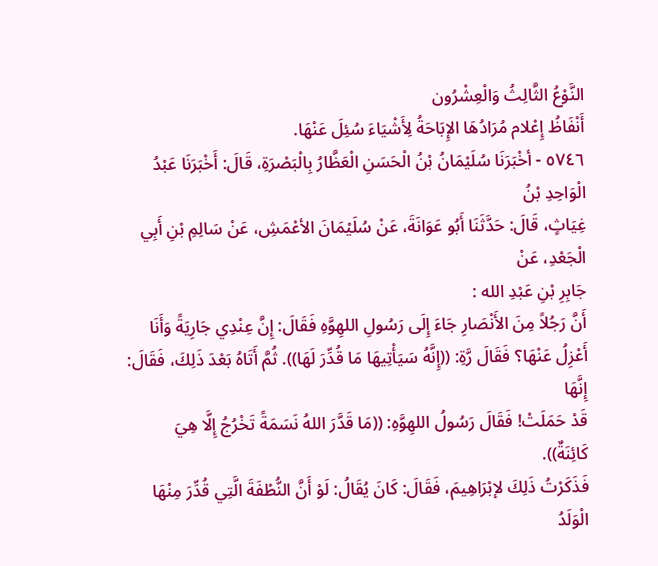النَّوْعُ الثَّالِثُ وَالْعِشْرُون
أَنْفَاظُ إِعْلام مُرَادُهَا الإِبَاحَةُ لِأَشْيَاءَ سُئِلَ عَنْهَا.
٥٧٤٦ - أخْبَرَنَا سُلَيْمَانُ بْنُ الْحَسَنِ الْعَظَّارُ بِالْبَصْرَةِ، قَالَ: أَخْبَرَنَا عَبْدُ الْوَاحِدِ بْنُ
غِيَاثٍ، قَالَ: حَدَّثَنَا أَبُو عَوَانَةَ، عَنْ سُلَيْمَانَ الأعْمَشِ، عَنْ سَالِمِ بْنِ أَبِي الْجَعْدِ، عَنْ
جَابِرِ بْنِ عَبْدِ الله :
أَنَّ رَجُلاً مِنَ الأَنْصَارِ جَاءَ إِلَى رَسُولِ اللهِوَّهِ فَقَالَ: إِنَّ عِنْدِي جَارِيَةً وَأَنَا
أَعْزِلُ عَنْهَا؟ فَقَالَ رَّةِ: ((إِنَّهُ سَيَأْتِيهَا مَا قُدِّرَ لَهَا)). ثُمَّ أَتَاهُ بَعْدَ ذَلِكَ، فَقَالَ: إِنَّهَا
قَدْ حَمَلَتْ! فَقَالَ رَسُولُ اللهِوَّهِ: ((مَا قَدَّرَ اللهُ نَسَمَةً تَخْرُجُ إِلَّا هِيَ كَائِنَةٌ)).
فَذَكَرْتُ ذَلِكَ لإبْرَاهِيمَ، فَقَالَ: كَانَ يُقَالُ: لَوْ أَنَّ النُّطْفَةَ الَّتِي قُدِّرَ مِنْهَا الْوَلَدُ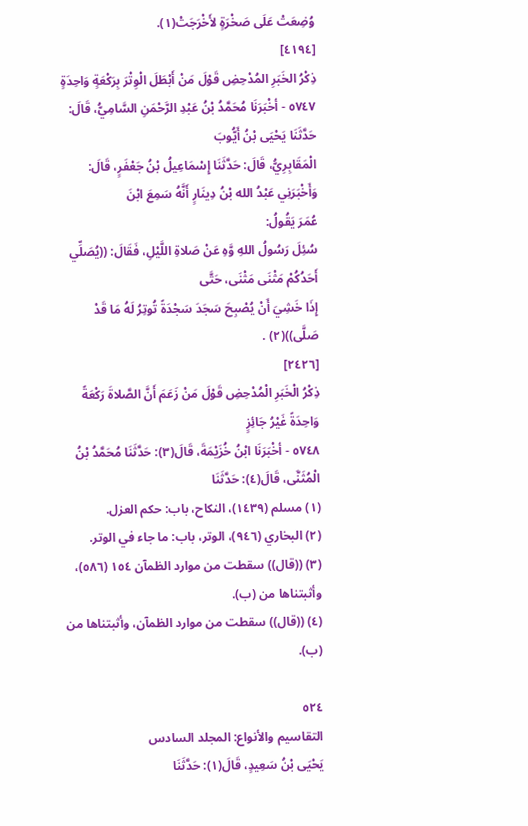وُضِعَتْ عَلَى صَخْرَةٍ لأَخْرَجَتْ(١).
[٤١٩٤]
ذِكْرُ الخَبَرِ المُدْحِضِ قَوْلَ مَنْ أَبْطَلَ الْوِتْرَ بِرَكْعَةٍ وَاحِدَةٍ
٥٧٤٧ - أخْبَرَنَا مُحَمَّدُ بْنُ عَبْدِ الرَّحْمَنِ السَّامِيُّ، قَالَ: حَدَّثَنَا يَحْيَى بْنُ أَيُّوبَ
الْمَقَابِرِيُّ، قَالَ: حَدَّثَنَا إِسْمَاعِيلُ بْنُ جَعْفَرٍ، قَالَ: وَأَخْبَرَنِي عَبْدُ الله بْنُ دِينَارٍ أَنَّهُ سَمِعَ ابْنَ
عُمَرَ يَقُولُ:
سُئِلَ رَسُولُ اللهِ وَّهِ عَنْ صَلاةِ اللَّيْلِ، فَقَالَ: ((يُصَلِّي أَحَدُكُمْ مَثْنَى مَثْنَى، حَتَّى
إِذَا خَشِيَ أَنْ يُصْبِحَ سَجَدَ سَجْدَةً تُوتِرُ لَهُ مَا قَدْ صَلَّى))(٢) .
[٢٤٢٦]
ذِكْرُ الْخَبَرِ الْمُدْحِضِ قَوْلَ مَنْ زَعَمَ أَنَّ الصَّلاةَ رَكْعَةً وَاحِدَةً غَيْرُ جَائِزٍ
٥٧٤٨ - أخْبَرَنَا ابْنُ خُزَيْمَةَ، قَالَ(٣): حَدَّثَنَا مُحَمَّدُ بْنُ الْمُثَنَّى، قَالَ(٤): حَدَّثَنَا
(١) مسلم (١٤٣٩)، النكاح، باب: حكم العزل.
(٢) البخاري (٩٤٦)، الوتر، باب: ما جاء في الوتر.
(٣) ((قال)) سقطت من موارد الظمآن ١٥٤ (٥٨٦)، وأثبتناها من (ب).
(٤) ((قال)) سقطت من موارد الظمآن، وأثبتناها من (ب).

٥٢٤
التقاسيم والأنواع: المجلد السادس
يَحْيَى بْنُ سَعِيدٍ، قَالَ(١): حَدَّثَنَا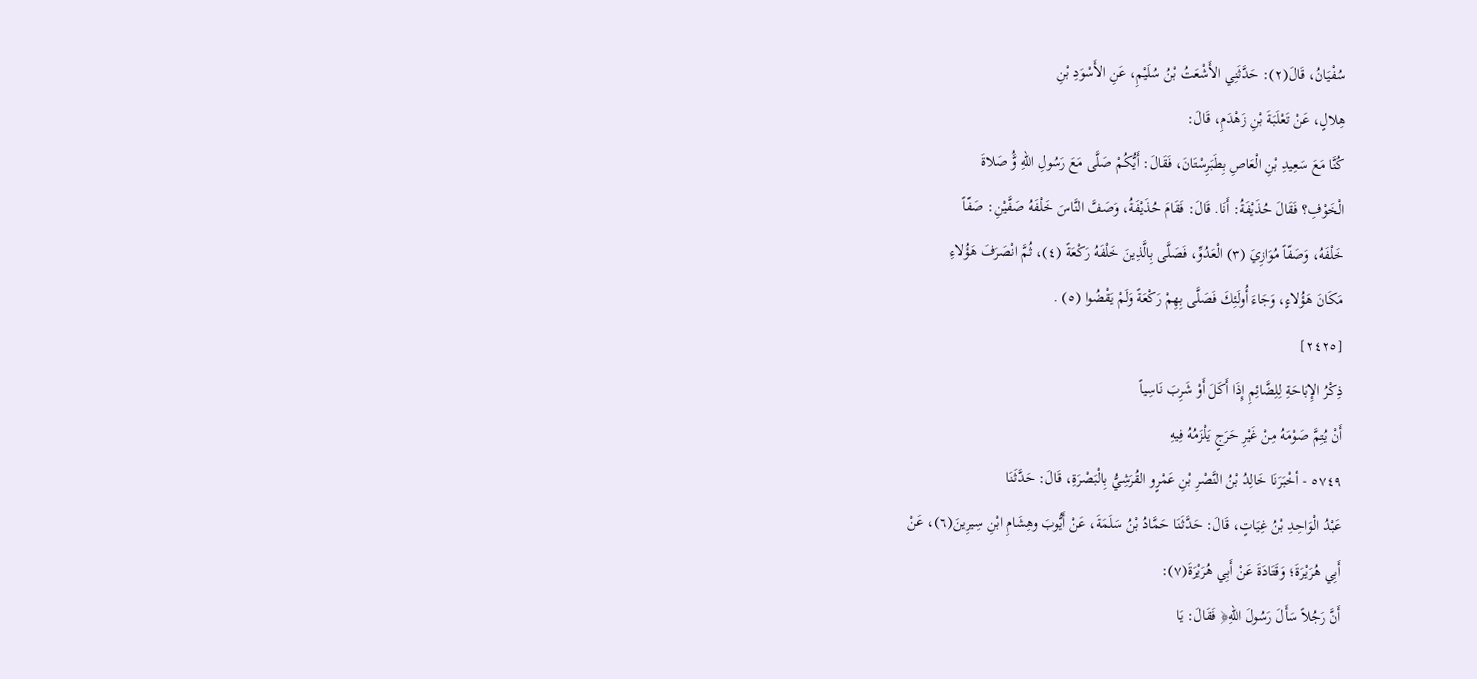سُفْيَانُ، قَالَ(٢): حَدَّثَنِي الأَشْعَتُ بْنُ سُلَيْمِ، عَنِ الأَسْوَدِ بْنِ
هِلالٍ، عَنْ تَعْلَبَةَ بْنِ زَهْدَمِ، قَالَ:
كُنَّا مَعَ سَعِيدِ بْنِ الْعَاصِ بِطَبَرِسْتَانَ، فَقَالَ: أَيُّكُمْ صَلَّى مَعَ رَسُولِ اللهِ وَُّ صَلاةَ
الْخَوْفِ؟ فَقَالَ حُذَيْفَةُ: أَنَا. قَالَ: فَقَامَ حُذَيْفَةُ، وَصَفَّ النَّاسَ خَلْفَهُ صَفَّيْنِ: صَفّاً
خَلْفَهُ، وَصَفّاً مُوَازِيَ (٣) الْعَدُوِّ، فَصَلَّى بِالَّذِينَ خَلْفَهُ رَكْعَةً (٤)، ثُمَّ انْصَرَفَ هَؤُلاءِ
مَكَانَ هَؤُلاءٍ، وَجَاءَ أُولَئِكَ فَصَلَّى بِهِمْ رَكْعَةً وَلَمْ يَقْضُوا (٥) .
[٢٤٢٥]
ذِكْرُ الإِبَاحَةِ لِلِضَّائِمِ إِذَا أَكَلَ أَوْ شَرِبَ نَاسِياً
أَنْ يُتِمَّ صَوْمَهُ مِنْ غَيْرِ حَرَجٍ يَلْزَمُهُ فِيهِ
٥٧٤٩ - أخْبَرَنَا خَالِدُ بْنُ النَّصْرِ بْنِ عَمْرٍو القُرَشِيُّ بِالْبَصْرَةِ، قَالَ: حَدَّثَنَا
عَبْدُ الْوَاحِدِ بْنُ غِيَاتٍ، قَالَ: حَدَّثَنَا حَمَّادُ بْنُ سَلَمَةَ، عَنْ أَيُّوبَ وهِشَامِ ابْنِ سِيرِينَ(٦)، عَنْ
أَبِي هُرَيْرَةَ؛ وَقَتَادَةَ عَنْ أَبِي هُرَيْرَةَ(٧):
أَنَّ رَجُلاً سَأَلَ رَسُولَ اللهِ﴿ فَقَالَ: يَا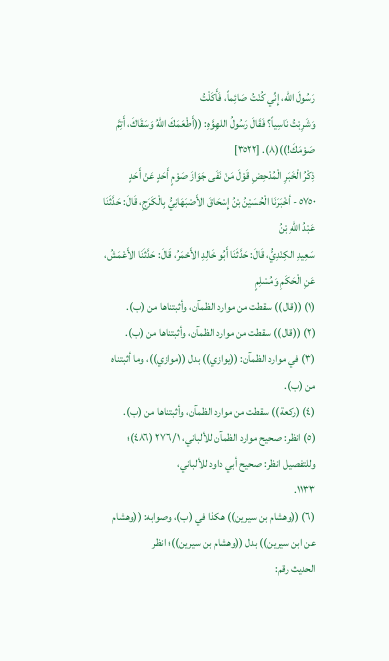رَسُولَ الله، إِنِّي كُنْتُ صَائِماً، فَأَكَلْتُ
وَشَرِبْتُ نَاسِياً؟ فَقَالَ رَسُولُ اللهِوَّهِ: ((أَطْعَمَكَ اللهُ وَسَقَاكَ، أَتِمَّ صَوْمَكَ!))(٨). [٣٥٢٢]
ذِكْرُ الْخَبَرِ الْمُدْحِضِ قَوْلَ مَنْ نَفَى جَوَازَ صَوْمٍ أَحَدٍ عَنْ أَحَدٍ
٥٧٥٠ - أخْبَرَنَا الْحُسَيْنُ بْنُ إِسْحَاقَ الأَصْبَهَانِيُّ بِالْكَرَجِ، قَالَ: حَدَّثَنَا عَبْدُ اللهِ بْنُ
سَعِيدِ الكِنْدِيُّ، قَالَ: حَدَّثَنَا أَبُو خَالِدِ الأَحْمَرُ، قَالَ: حَدَّثَنَا الأَعْمَشُ، عَنِ الْحَكَمِ وَمُسْلِمٍ
(١) ((قال)) سقطت من موارد الظمآن، وأثبتناها من (ب).
(٢) ((قال)) سقطت من موارد الظمآن، وأثبتناها من (ب).
(٣) في موارد الظمآن: ((يوازي)) بدل ((موازي))، وما أثبتناه من (ب).
(٤) (ركعة)) سقطت من موارد الظمآن، وأثبتناها من (ب).
(٥) انظر: صحيح موارد الظمآن للألباني، ٢٧٦/١ (٤٨٦)؛ وللتفصيل انظر: صحيح أبي داود للألباني،
١١٣٣.
(٦) ((وهشام بن سيرين)) هكذا في (ب)، وصوابه: ((وهشام عن ابن سيرين)) بدل ((وهشام بن سيرين))؛ انظر
الحديث رقم: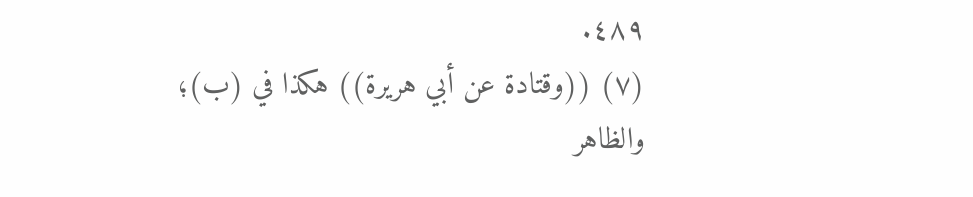٤٨٩.
(٧) ((وقتادة عن أبي هريرة)) هكذا في (ب)؛ والظاهر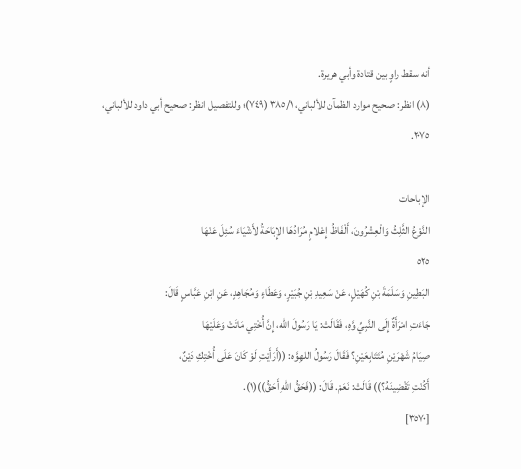أنه سقط راوٍ بين قتادة وأبي هريرة.
(٨) انظر: صحيح موارد الظمآن للألباني، ٣٨٥/١ (٧٤٩)؛ وللتفصيل انظر: صحيح أبي داود للألباني،
٢٠٧٥.

الإباحات
النَّوْعُ الثَّلِثُ وَالْعِشْرُونَ، أَلْفَاظُ إِعْلامٍ مُرَادُهَا الإِبَاحَةُ لأَشْيَاءَ سُئِلَ عَنْهَا
٥٢٥
البَطِينِ وَسَلَمَةَ بْنِ كُهَيْلٍ، عَنْ سَعِيدِ بْنِ جُبَيْرٍ، وَعَطَاءٍ وَمُجَاهِدٍ، عَنِ ابْنِ عَبَّاسٍ قَالَ:
جَاءَتِ امْرَأَةٌ إِلَى النَّبِيِّ وَّهِ، فَقَالَتْ: يَا رَسُولَ الله، إِنَّ أُخْتِي مَاتَتْ وَعَلَيْهَا
صِيَامُ شَهْرَيْنِ مُتَتَابِعَيْنِ؟ فَقَالَ رَسُولُ اللهِوَّه: ((أَرَأَيْتِ لَوْ كَانَ عَلَى أُخْتِكِ دَيْنٌ،
أَكُنْتِ تَقْضِينَهُ؟)) قَالَتْ: نَعَمْ. قَالَ: ((فَحَقُّ اللهِ أَحَقُّ))(١).
[٣٥٧٠]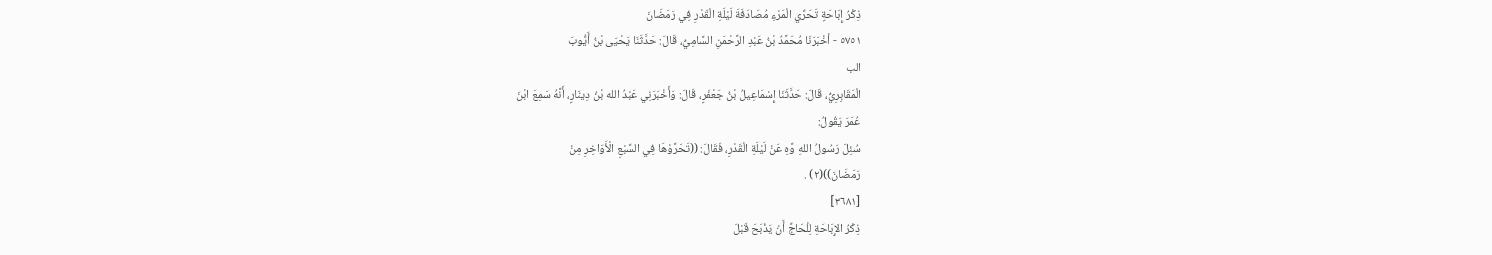ذِكْرُ إِبَاحَةٍ تَحَرِّي الْمَرْءِ مُصَادَفَةَ لَيْلَةِ الْقَدْرِ فِي رَمَضَانَ
٥٧٥١ - أخْبَرَنَا مُحَمَّدُ بْنُ عَبْدِ الرَّحْمَنِ السَّامِيُّ، قَالَ: حَدَّثَنَا يَحْيَى بْنُ أَيُّوبَ
الب
الْمَقَابِرِيُّ، قَالَ: حَدَّثَنَا إِسْمَاعِيلُ بْنُ جَعْفَرٍ، قَالَ: وَأَخْبَرَنِي عَبْدُ الله بْنُ دِينَارٍ، أَنَّهُ سَمِعَ ابْنَ
عُمَرَ يَقُولُ:
سُئِلَ رَسُولُ اللهِ وَّهِ عَنْ لَيْلَةِ الْقَدْرِ، فَقَالَ: ((تَحَرَّوْهَا فِي السَّبْعِ الْأَوَاخِرِ مِنْ
رَمَضَانَ))(٢) .
[٣٦٨١]
ذِكْرُ الإِبَاحَةِ لِلْحَاجِّ أَنْ يَذْبَحَ قَبْلَ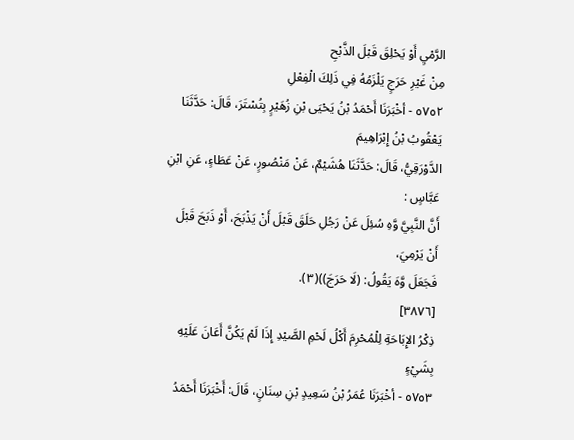الرَّمْيِ أَوْ يَحْلِقَ قَبْلَ الذَّبْحِ
مِنْ غَيْرِ حَرَجٍ يَلْزَمُهُ فِي ذَلِكَ الْفِعْلِ
٥٧٥٢ - أخْبَرَنَا أَحْمَدُ بْنُ يَحْيَى بْنِ زُهَيْرٍ بِتُسْتَرَ، قَالَ: حَدَّثَنَا يَعْقُوبُ بْنُ إِبْرَاهِيمَ
الدَّوْرَقِيُّ، قَالَ: حَدَّثَنَا هُشَيْمٌ، عَنْ مَنْصُورٍ، عَنْ عَطَاءٍ، عَنِ ابْنِ عَبَّاسٍ :
أَنَّ النَّبِيَّ وَّهِ سُئِلَ عَنْ رَجُلِ حَلَقَ قَبْلَ أَنْ يَذْبَحَ، أَوْ ذَبَحَ قَبْلَ أَنْ يَرْمِيَ،
فَجَعَلَ وَّهَ يَقُولُ: (لَا حَرَجَ))(٣).
[٣٨٧٦]
ذِكْرُ الإِبَاحَةِ لِلْمُحْرِمَ أَكْلُ لَحْمِ الصَّيْدِ إِذَا لَمْ يَكُنَّ أَعَانَ عَلَيْهِ بِشَيْءٍ
٥٧٥٣ - أخْبَرَنَا عُمَرُ بْنُ سَعِيدٍ بْنِ سِنَانٍ، قَالَ: أَخْبَرَنَا أَحْمَدُ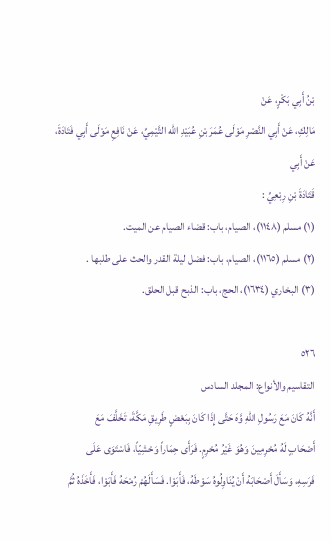بْنُ أَبِي بَكْرٍ، عَنْ
مَالِكِ، عَنْ أَبِي النَّصْرِ مَوْلَى عُمَرَ بْنِ عُبَيْدِ الله التَّيْمِيِّ، عَنْ نَافِعِ مَوْلَى أَبِي فَتَادَةَ، عَنْ أَبِي
قَتَادَةَ بْنِ رِبْعِيِّ :
(١) مسلم (١١٤٨)، الصيام، باب: قضاء الصيام عن الميت.
(٢) مسلم (١١٦٥)، الصيام، باب: فضل ليلة القدر والحث على طلبها .
(٣) البخاري (١٦٣٤)، الحج، باب: الذبح قبل الحلق.

٥٢٦
التقاسيم والأنواع: المجلد السادس
أَنَّهُ كَانَ مَعَ رَسُولِ اللهِ وَّهَ حَتَّى إِذَا كَانَ بِبَعْضٍ طَرِيقِ مَكَّةَ، تَخَلَّفَ مَعَ
أَصْحَابٍ لَهُ مُحْرِمِينَ وَهُوَ غَيْرُ مُحْرِمٍ. فَرَأَى حِمَاراً وَحْشِيّاً، فَاسْتَوَى عَلَى
فَرَسِهِ، وَسَأَلَ أَصْحَابَهُ أَنْ يُنَاوِلُوهُ سَوْطَهُ، فَأَبَوْا. فَسَأَلَهُمْ رُمْحَهُ فَأَبَوْا، فَأَخَذَهُ ثُمَّ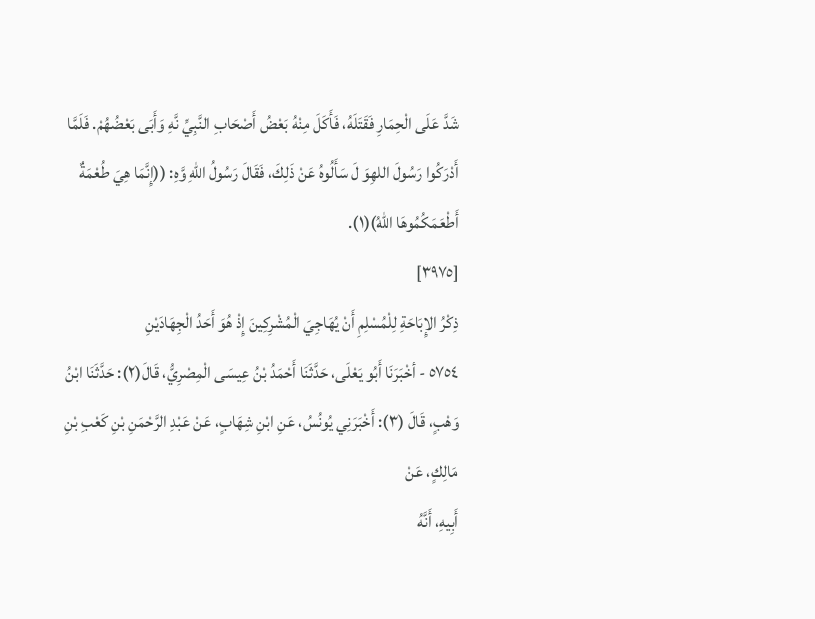شَدَّ عَلَى الْحِمَارِ فَقَتَلَهُ، فَأَكَلَ مِنْهُ بَعْضُ أَصْحَابِ النَّبِيِّ نَّهِ وَأَبَى بَعْضُهُمْ. فَلَمَّا
أَدْرَكُوا رَسُولَ اللهِوَ لَ سَأَلُوهُ عَنْ ذَلِكَ، فَقَالَ رَسُولُ اللهِ وَّهِ: ((إِنَّمَا هِيَ طُعْمَةٌ
أَطْعَمَكُمُوهَا اللهُ)(١).
[٣٩٧٥]
ذِكْرُ الإِبَاحَةِ لِلْمُسْلِمِ أَنْ يُهَاجِيَ الْمُشْرِكِينَ إِذْ هُوَ أَحَدُ الْجِهَادَيْنِ
٥٧٥٤ - أخْبَرَنَا أَبُو يَعْلَى، حَدَّثَنَا أَحْمَدُ بْنُ عِيسَى الْمِصْرِيُّ، قَالَ(٢): حَدَّثَنَا ابْنُ
وَهْبٍ، قَالَ (٣): أَخْبَرَنِي يُونُسُ، عَنِ ابْنِ شِهَابٍ، عَنْ عَبْدِ الرَّحْمَنِ بْنِ كَعْبِ بْنِ مَالِكٍ، عَنْ
أَبِيهِ، أَنَّهُ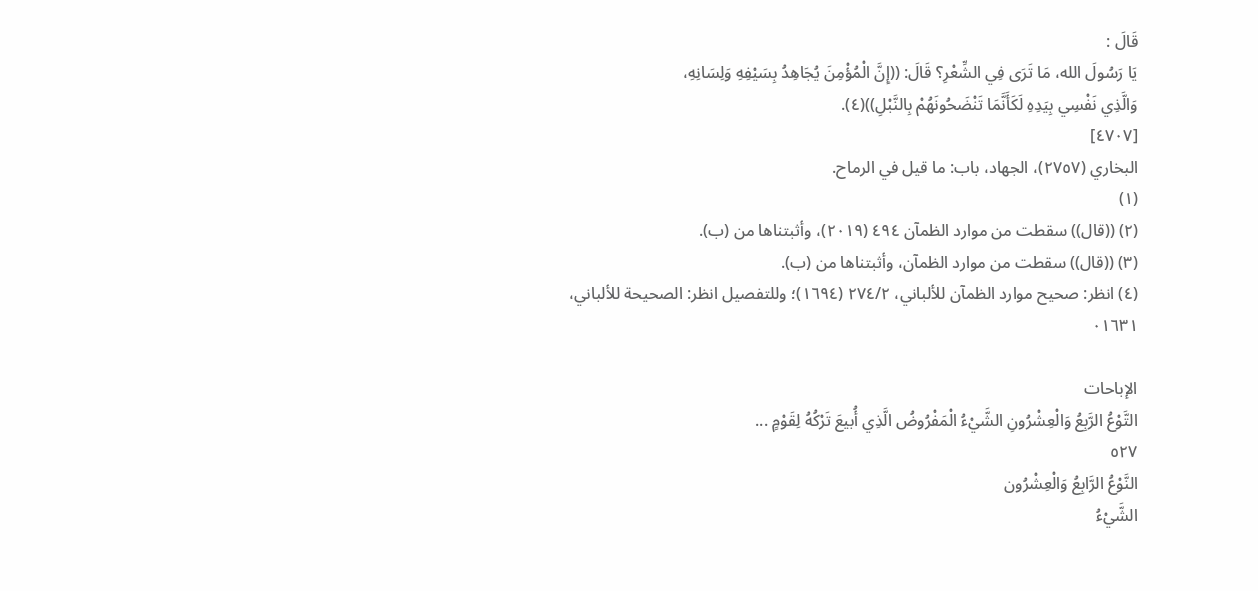قَالَ :
يَا رَسُولَ الله، مَا تَرَى فِي الشِّعْرِ؟ قَالَ: ((إِنَّ الْمُؤْمِنَ يُجَاهِدُ بِسَيْفِهِ وَلِسَانِهِ،
وَالَّذِي نَفْسِي بِيَدِهِ لَكَأَنَّمَا تَنْضَحُونَهُمْ بِالنَّبْلِ))(٤).
[٤٧٠٧]
البخاري (٢٧٥٧)، الجهاد، باب: ما قيل في الرماح.
(١)
(٢) ((قال)) سقطت من موارد الظمآن ٤٩٤ (٢٠١٩)، وأثبتناها من (ب).
(٣) ((قال)) سقطت من موارد الظمآن، وأثبتناها من (ب).
(٤) انظر: صحيح موارد الظمآن للألباني، ٢٧٤/٢ (١٦٩٤)؛ وللتفصيل انظر: الصحيحة للألباني،
٠١٦٣١

الإباحات
التَّوْعُ الرَّبِعُ وَالْعِشْرُونِ الشَّيْءُ الْمَفْرُوضُ الَّذِي أُبيعَ تَرْكُهُ لِقَوْمٍ ...
٥٢٧
النَّوْعُ الرَّابِعُ وَالْعِشْرُون
الشَّيْءُ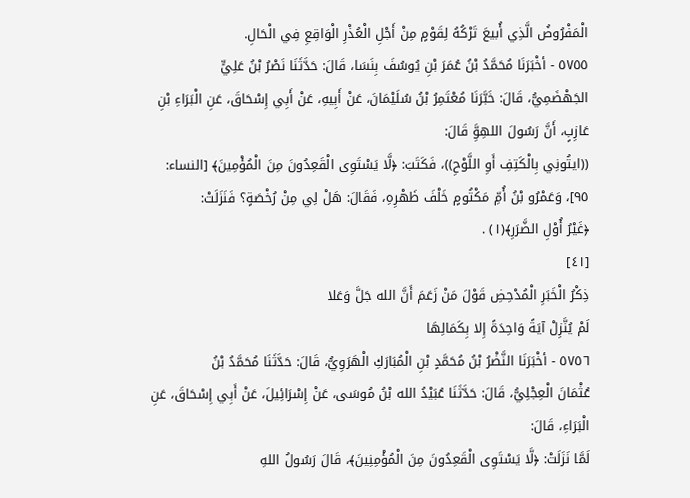الْمَفْرُوضُ الَّذِي أُبيعَ تَرْكُهُ لِقَوْمٍ مِنْ أَجْلِ الْعُذْرِ الْوَاقِعِ فِي الْحَالِ.
٥٧٥٥ - أخْبَرَنَا مُحَمَّدُ بْنُ عُمَرَ بْنِ يُوسُفَ بِنَسَا، قَالَ: حَدَّثَنَا نَصْرُ بْنُ عَلِيٍّ
الجَهْضَمِيُّ، قَالَ: خَبَّرَنَا مُعْتَمِرُ بْنُ سُلَيْمَانَ، عَنْ أَبِيهِ، عَنْ أَبِي إِسْحَاقَ، عَنِ الْبَرَاءِ بْنِ
عَازِبٍ، أَنَّ رَسُولَ اللهِوَِّ قَالَ:
((ايتُونِي بِالْكَتِفِ أَوِ اللَّوْحِ))، فَكَتَبَ: ﴿لَّا يَسْتَوِى الْقَعِدُونَ مِنَ الْمُؤْمِينَ﴾ [النساء:
٩٥]، وَعَمْرُو بْنُ أُمِّ مَكْتُومٍ خَلْفَ ظَهْرِهِ، فَقَالَ: هَلْ لِي مِنْ رُخْصَةٍ؟ فَنَزَلَتْ:
﴿غَيْرُ أُوْلِ الضَّرَرِ﴾(١) .
[٤١]
ذِكْرُ الْخَبَرِ الْمُدْحِضِ قَوْلَ مَنْ زَعَمَ أَنَّ الله جَلَّ وَعَلا
لَمْ يُنَّزِلْ آيَةً وَاحِدَةً إِلا بِكَمَالِهَا
٥٧٥٦ - أخْبَرَنَا النَّضْرُ بْنُ مُحَمَّدٍ بْنِ الْمُبَارَكِ الْهَرَوِيُّ، قَالَ: حَدَّثَنَا مُحَمَّدُ بْنُ
عُثْمَانَ الْعِجْلِيُّ، قَالَ: حَدَّثَنَا عُبَيْدُ الله بْنُ مُوسَى، عَنْ إِسْرَائِيلَ، عَنْ أَبِي إِسْحَاقَ، عَنِ
الْبَرَاءِ، قَالَ:
لَمَّا نَزَلَتْ: ﴿لَّا يَسْتَوِى الْقَعِدُونَ مِنَ الْمُؤْمِنِينَ﴾، قَالَ رَسُولُ اللهِ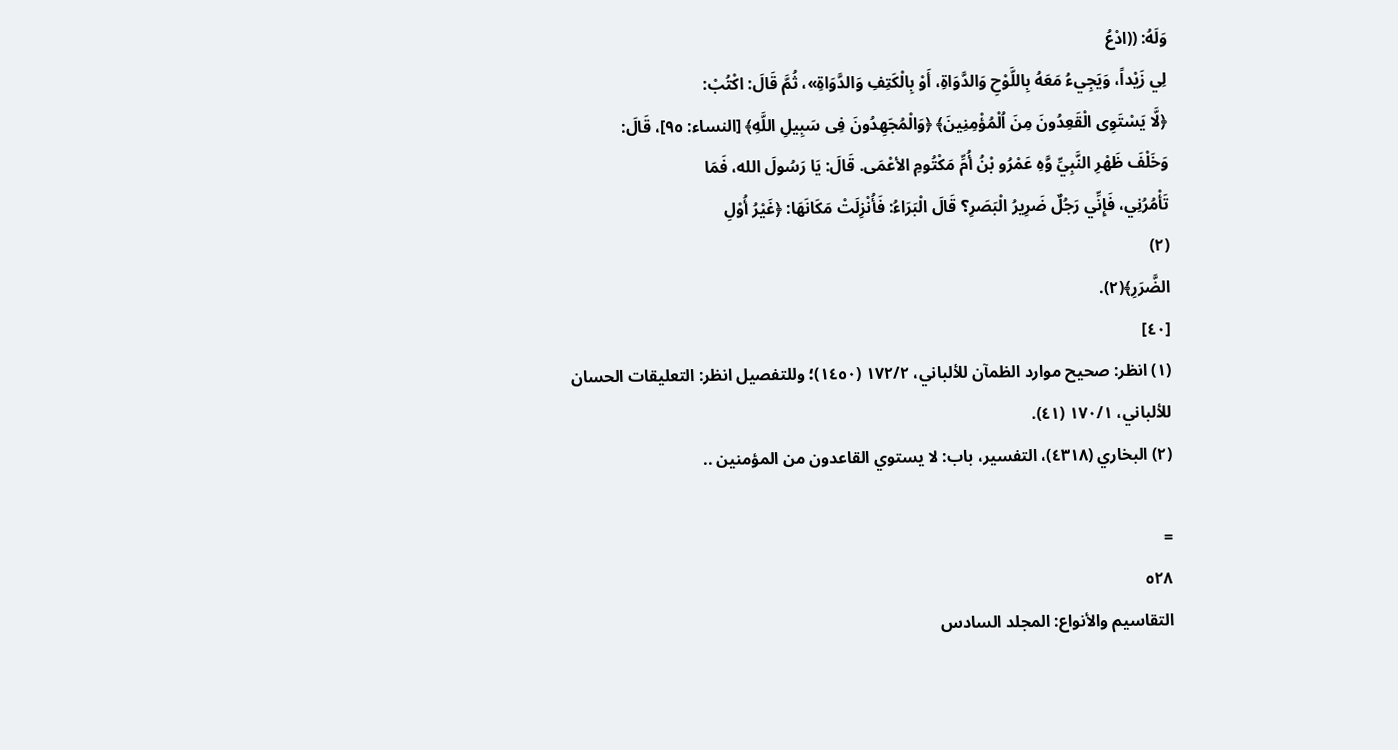وَلَهُ: ((ادْعُ
لِي زَيْداً، وَيَجِيءُ مَعَهُ بِاللَّوْحِ وَالدَّوَاةِ، أَوْ بِالْكَتِفِ وَالدَّوَاةِ»، ثُمَّ قَالَ: اكْتُبْ:
﴿لَّا يَسْتَوِى الْقَعِدُونَ مِنَ اُلْمُؤْمِنِينَ﴾ ﴿وَالْمُجَهِدُونَ فِى سَبِيلِ اللَّهِ﴾ [النساء: ٩٥]، قَالَ:
وَخَلْفَ ظَهْرِ النَّبِيِّ وَّهِ عَمْرُو بْنُ أُمِّ مَكْتُومِ الأعْمَى. قَالَ: يَا رَسُولَ الله، فَمَا
تَأْمُرُنِي، فَإِنِّي رَجُلٌ ضَرِيرُ الْبَصَرِ؟ قَالَ الْبَرَاءُ: فَأُنْزِلَتْ مَكَانَهَا: ﴿غَيْرُ أُوْلِ
(٢)
الضَّرَرِ﴾(٢).
[٤٠]
(١) انظر: صحيح موارد الظمآن للألباني، ١٧٢/٢ (١٤٥٠)؛ وللتفصيل انظر: التعليقات الحسان
للألباني، ١٧٠/١ (٤١).
(٢) البخاري (٤٣١٨)، التفسير، باب: لا يستوي القاعدون من المؤمنين ..

=
٥٢٨
التقاسيم والأنواع: المجلد السادس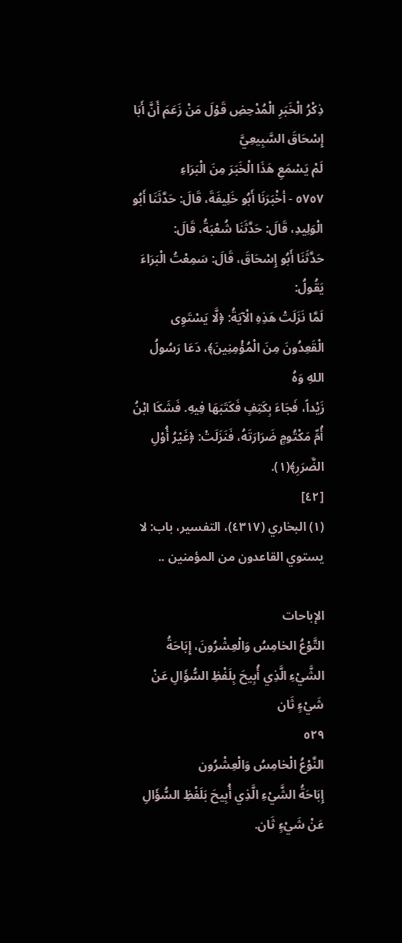ذِكْرُ الْخَبَرِ الْمُدْحِضِ قَوْلَ مَنْ زَعَمَ أَنَّ أَبَا إِسْحَاقَ السَّبِيعِيَّ
لَمْ يَسْمَعِ هَذَا الْخَبَرَ مِنَ الْبَرَاءِ
٥٧٥٧ - أخْبَرَنَا أَبُو خَلِيفَةَ، قَالَ: حَدَّثَنَا أَبُو الْوَلِيدِ، قَالَ: حَدَّثَنَا شُعْبَةُ، قَالَ:
حَدَّثَنَا أَبُو إِسْحَاقَ، قَالَ: سَمِعْتُ الْبَرَاءَ يَقُولُ:
لَمَّا نَزَلَتْ هَذِهِ الْآيَةُ: ﴿لَّا يَسْتَوِى الْقَعِدُونَ مِنَ الْمُؤْمِنِينَ﴾، دَعَا رَسُولُ اللهِ وَهُ
زَيْداً، فَجَاءَ بِكَتِفٍ فَكَتَبَهَا فِيهِ. فَشَكَا ابْنُ أُمِّ مَكْتُومٍ ضَرَارَتَهُ، فَنَزَلَتْ: ﴿غَيْرُ أُوْلِ
الضَّرَرِ﴾(١).
[٤٢]
(١) البخاري (٤٣١٧)، التفسير، باب: لا يستوي القاعدون من المؤمنين ..

الإباحات
التَّوْعُ الخامِسُ وَالْعِشْرُونَ، إِبَاحَةُ الشَّيْءِ الَّذِي أُبِيحَ بِلَفْظِ السُّؤَالِ عَنْ شَيْءٍ ثَان
٥٢٩
النَّوْعُ الْخامِسُ وَالْعِشْرُون
إِبَاحَةُ الشَّيْءِ الَّذِي أُبِيحَ بَلَفْظِ السُّؤَالِ عَنْ شَيْءٍ ثَان.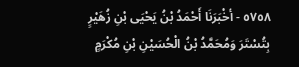٥٧٥٨ - أخْبَرَنَا أَحْمَدُ بْنُ يَحْيَى بْنِ زُهَيْرٍ بِتُسْتَرَ وَمُحَمَّدُ بْنُ الْحُسَيْنِ بْنِ مُكْرَمٍ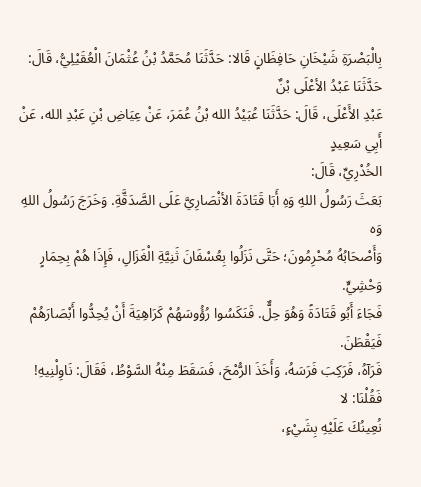بِالْبَصْرَةِ شَيْخَانِ حَافِظَانٍ قَالا: حَدَّثَنَا مُحَمَّدُ بْنُ عُثْمَانَ الْعُقَيْلِيُّ، قَالَ: حَدَّثَنَا عَبْدُ الأعْلَى بْنٌ
عَبْدِ الأَعْلَى، قَالَ: حَدَّثَنَا عُبَيْدُ الله بْنُ عُمَرَ، عَنْ عِيَاضِ بْنِ عَبْدِ الله، عَنْ أَبِي سَعِيدٍ
الخُدْرِيِّ، قَالَ:
بَعَثَ رَسُولُ اللهِ وَهِ أَبَا قَتَادَةَ الأنْصَارِيَّ عَلَى الصَّدَقَّةِ. وَخَرَجَ رَسُولُ اللهِ وَه
وَأَصْحَابُهُ مُحْرِمُونَ؛ حَتَّى نَزَلُوا بِعُسْفَانَ ثَنِيَّةِ الْغَزَالِ، فَإِذَا هُمْ بِحِمَارٍ وَحْشِيٍّ.
فَجَاءَ أَبُو قَتَادَةً وَهُوَ حِلٌّ. فَنَكَسُوا رُؤُوسَهُمْ كَرَاهِيَةَ أَنْ يُحِدُّوا أَبْصَارَهُمْ فَيَقْطَنَ.
فَرَآهُ، فَرَكِبَ فَرَسَهُ، وَأَخَذَ الرُّمْحَ، فَسَقَطَ مِنْهُ السَّوْطُ، فَقَالَ: نَاوِلْنِيهِ! فَقُلْنَا: لا
نُعِينُكَ عَلَيْهِ بِشَيْءٍ،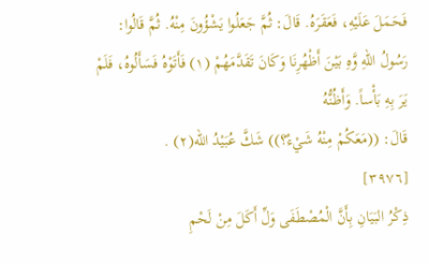فَحَمَلَ عَلَيْهِ، فَعَقَرَهُ. قَالَ: ثُمَّ جَعَلُوا يَشْؤُونَ مِنْهُ. ثُمَّ قَالُوا:
رَسُولُ اللهِ وَّهِ بَيْنَ أَظْهُرِنَا وَكَانَ تَقَدَّمَهُمْ (١) فَأَتَوْهُ فَسَأَلُوهُ، فَلَمْ يَرَ بِهِ بَأْساً. وَأَظُنُّهُ
قَالَ: ((مَعَكُمْ مِنْهُ شَيْءٌ؟)) شَكَّ عُبَيْدُ الله(٢) .
[٣٩٧٦]
ذِكْرُ البَيَانِ بِأَنَّ الْمُصْطَفَى وَلِّ أَكَلَ مِنْ لَحْمِ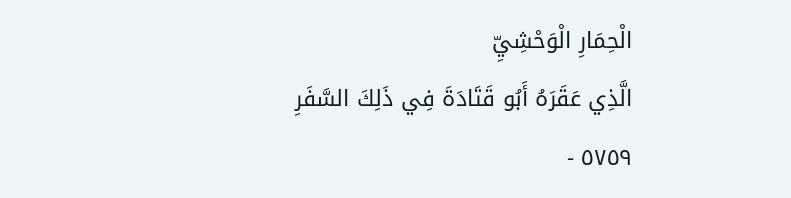الْحِمَارِ الْوَحْشِيِّ
الَّذِي عَقَرَهُ أَبُو قَتَادَةَ فِي ذَلِكَ السَّفَرِ
٥٧٥٩ -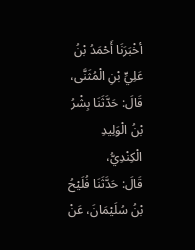أخْبَرَنَا أَحْمَدُ بْنُ عَلِيٍّ بْنِ الْمُثَنَّى، قَالَ: حَدَّثَنَا بِشْرُ بْنُ الْوَلِيدِ الْكِنْدِيُّ،
قَالَ: حَدَّثَنَا فُلَيْحُ بْنُ سُلَيْمَانَ، عَنْ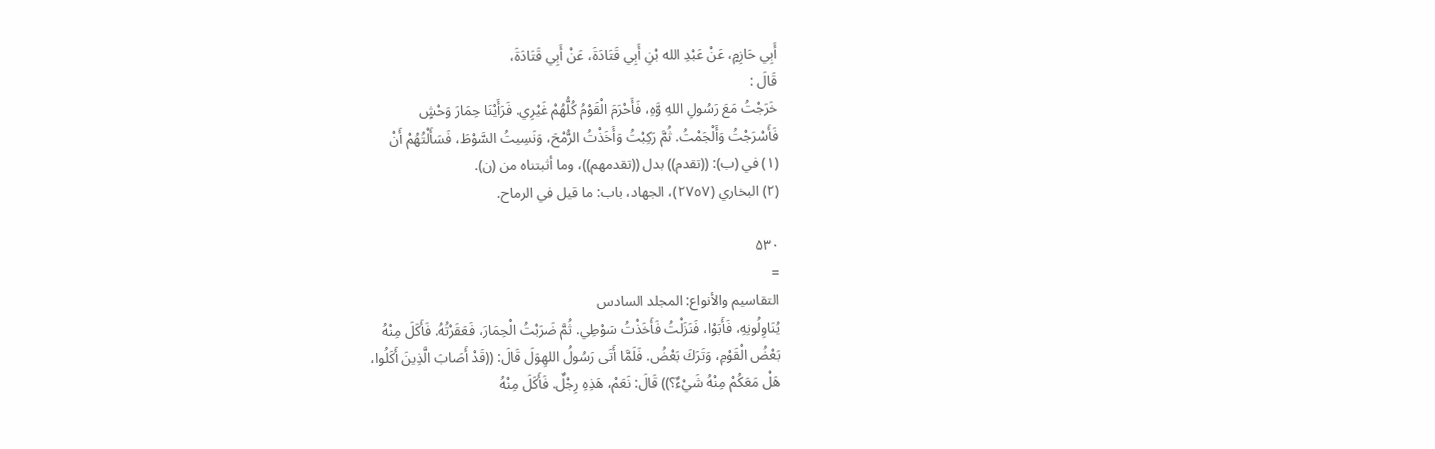أَبِي حَازِمٍ، عَنْ عَبْدِ الله بْنِ أَبِي قَتَادَةَ، عَنْ أَبِي قَتَادَةَ،
قَالَ :
خَرَجْتُ مَعَ رَسُولِ اللهِ وَّهِ، فَأَحْرَمَ الْقَوْمُ كُلُّهُمْ غَيْرِي. فَرَأَيْنَا حِمَارَ وَحْشٍ
فَأَسْرَجْتُ وَأَلْجَمْتُ. ثُمَّ رَكِبْتُ وَأَخَذْتُ الرُّمْحَ، وَنَسِيتُ السَّوْطَ، فَسَأَلْتُهُمْ أَنْ
(١) في (ب): ((تقدم)) بدل ((تقدمهم))، وما أثبتناه من (ن).
(٢) البخاري (٢٧٥٧)، الجهاد، باب: ما قيل في الرماح.

۵٣٠
=
التقاسيم والأنواع: المجلد السادس
يُنَاوِلُونِهِ، فَأَبَوْا، فَنَزَلْتُ فَأَخَذْتُ سَوْطِي. ثُمَّ ضَرَبْتُ الْحِمَارَ، فَعَقَرْتُهُ. فَأَكَلَ مِنْهُ
بَعْضُ الْقَوْمِ، وَتَرَكَ بَعْضُ. فَلَمَّا أَتَى رَسُولُ اللهِوَلَ قَالَ: ((قَدْ أَصَابَ الَّذِينَ أَكَلُوا،
هَلْ مَعَكُمْ مِنْهُ شَيْءٌ؟)) قَالَ: نَعَمْ، هَذِهِ رِجْلٌ. فَأَكَلَ مِنْهُ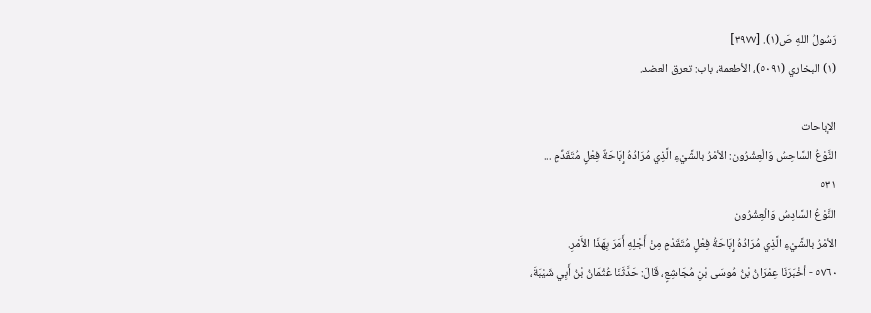رَسُولُ اللهِ صَ(١). [٣٩٧٧]
(١) البخاري (٥٠٩١)، الأطعمة، باب: تعرق العضد.

الإباحات
النَّوْعُ السَّاحِسُ وَالْعِشْرُون: الأمْرُ بالشَّيْءِ الَّذِي مُرَادُهُ إِبَاحَةٌ فِعْلٍ مُتَقَدِّمٍ ...
٥٣١
النَّوْعُ السَّادِسُ وَالْعِشْرُون
الأمْرُ بالشَّيْءِ الَّذِي مُرَادُهُ إِبَاحَةُ فِعْلٍ مُتَقَدْمٍ مِنْ أَجْلِهِ أَمَرَ بِهَذَا الأَمْرِ.
٥٧٦٠ - أخْبَرَنَا عِمْرَانُ بْنُ مُوسَى بْنِ مُجَاشِعٍ، قَالَ: حَدَّثَنَا عُثْمَانُ بْنُ أَبِي شَيْبَةَ،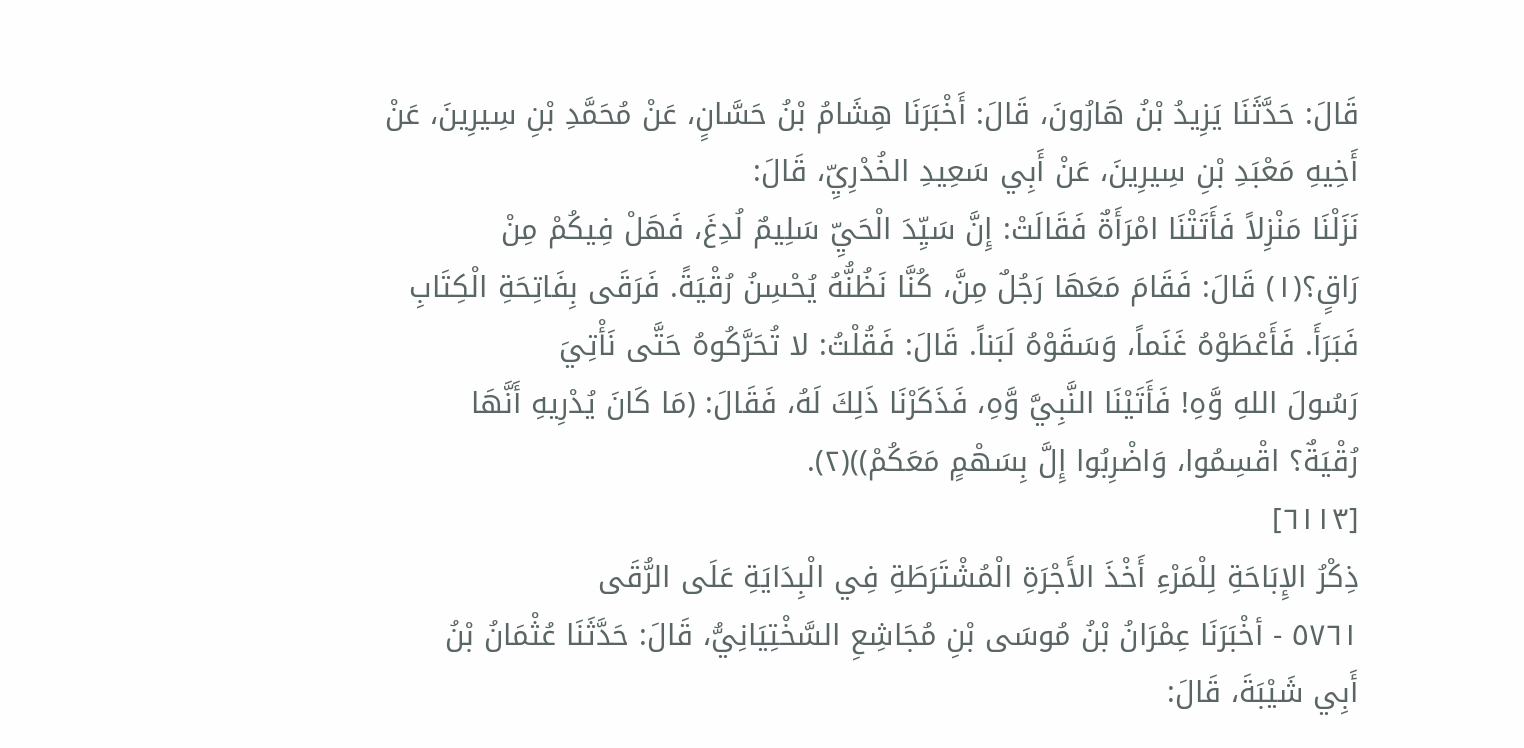قَالَ: حَدَّثَنَا يَزِيدُ بْنُ هَارُونَ، قَالَ: أَخْبَرَنَا هِشَامُ بْنُ حَسَّانٍ، عَنْ مُحَمَّدِ بْنِ سِيرِينَ، عَنْ
أَخِيهِ مَعْبَدِ بْنِ سِيرِينَ، عَنْ أَبِي سَعِيدِ الخُدْرِيِّ، قَالَ:
نَزَلْنَا مَنْزِلاً فَأَتَتْنَا امْرَأَةٌ فَقَالَتْ: إِنَّ سَيِّدَ الْحَيِّ سَلِيمٌ لُدِغَ، فَهَلْ فِيكُمْ مِنْ
رَاقٍ؟(١) قَالَ: فَقَامَ مَعَهَا رَجُلٌ مِنَّ، كُنَّا نَظُنُّهُ يُحْسِنُ رُقْيَةً. فَرَقَى بِفَاتِحَةِ الْكِتَابِ
فَبَرَأَ. فَأَعْطَوْهُ غَنَماً، وَسَقَوْهُ لَبَناً. قَالَ: فَقُلْتُ: لا تُحَرَّكُوهُ حَتَّى نَأْتِيَ
رَسُولَ اللهِ وَّهِ! فَأَتَيْنَا النَّبِيَّ وَّهِ، فَذَكَرْنَا ذَلِكَ لَهُ، فَقَالَ: (مَا كَانَ يُدْرِيهِ أَنَّهَا
رُقْيَةٌ؟ اقْسِمُوا، وَاضْرِبُوا إِلَّ بِسَهْمٍ مَعَكُمْ))(٢).
[٦١١٣]
ذِكْرُ الإِبَاحَةِ لِلْمَرْءِ أَخْذَ الأَجْرَةِ الْمُشْتَرَطَةِ فِي الْبِدَايَةِ عَلَى الرُّقَى
٥٧٦١ - أخْبَرَنَا عِمْرَانُ بْنُ مُوسَى بْنِ مُجَاشِعِ السَّخْتِيَانِيُّ، قَالَ: حَدَّثَنَا عُثْمَانُ بْنُ
أَبِي شَيْبَةَ، قَالَ: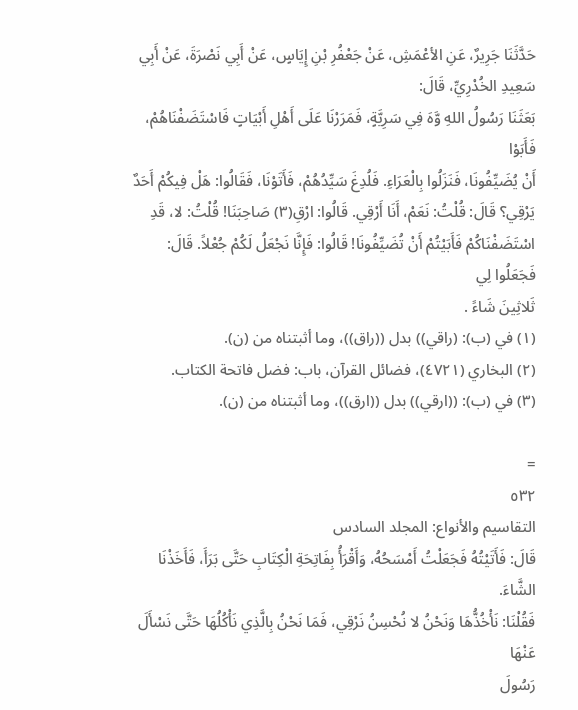حَدَّثَنَا جَرِيرٌ، عَنِ الأعْمَشِ، عَنْ جَعْفُرِ بْنِ إِيَاسٍ، عَنْ أَبِي نَصْرَةَ، عَنْ أَبِي
سَعِيدِ الخُدْرِيِّ، قَالَ:
بَعَثَنَا رَسُولُ اللهِ وَّهَ فِي سَرِيَّةٍ، فَمَرَرْنَا عَلَى أَهْلِ أَبْيَاتٍ فَاسْتَضَفْنَاهُمْ، فَأَبَوْا
أَنْ يُضَيِّفُونَا، فَنَزَلُوا بِالْعَرَاءِ. فَلُدِغَ سَيِّدُهُمْ، فَأَتَوْنَا، فَقَالُوا: هَلْ فِيكُمْ أَحَدٌ
يَرْقِي؟ قَالَ: قُلْتُ: نَعَمْ، أَنَا أَرْقِي. قَالُوا: ارْقِ(٣) صَاحِبَنَا! قُلْتُ: لا، قَدِ
اسْتَضَفْنَاكُمْ فَأَبَيْتُمْ أَنْ تُضَيِّفُونَا! قَالُوا: فَإِنَّا نَجْعَلُ لَكُمْ جُعْلاً. قَالَ: فَجَعَلُوا لِي
ثَلاثِينَ شَاءً .
(١) في (ب): (راقي)) بدل ((راق))، وما أثبتناه من (ن).
(٢) البخاري (٤٧٢١)، فضائل القرآن، باب: فضل فاتحة الكتاب.
(٣) في (ب): ((ارقي)) بدل ((ارق))، وما أثبتناه من (ن).

=
٥٣٢
التقاسيم والأنواع: المجلد السادس
قَالَ: فَأَتَيْتُهُ فَجَعَلْتُ أَمْسَحُهُ، وَأَقْرَأُ بِفَاتِحَةِ الْكِتَابِ حَتَّى بَرَأَ، فَأَخَذْنَا الشَّاءَ.
فَقُلْنَا: نَأْخُذُّهَا وَنَحْنُ لا نُحْسِنُ نَرْقِي، فَمَا نَحْنُ بِالَّذِي نَأْكُلُهَا حَتَّى نَسْأَلَ عَنْهَا
رَسُولَ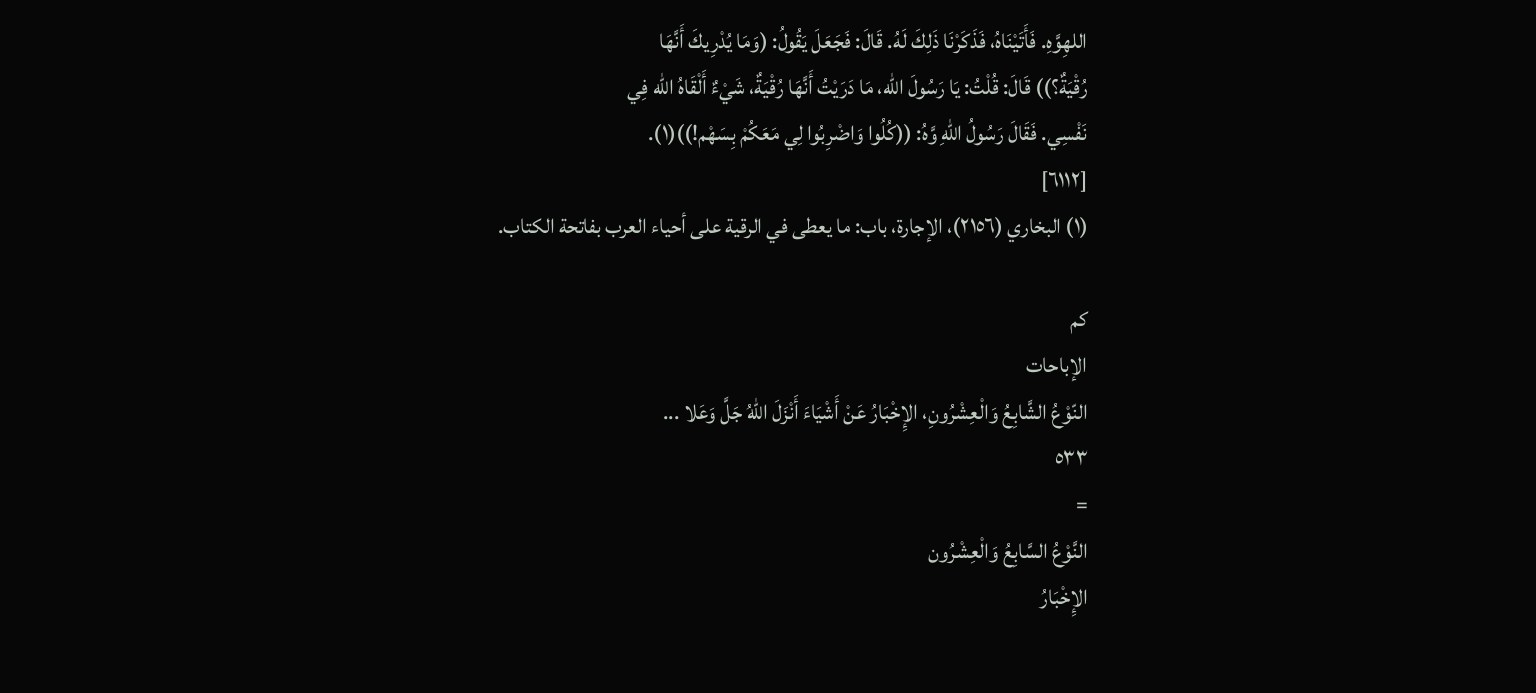اللهِوَّهِ. فَأَتَيْنَاهُ، فَذَكَرْنَا ذَلِكَ لَهُ. قَالَ: فَجَعَلَ يَقُولُ: (وَمَا يُدْرِيكَ أَنَّهَا
رُقْيَةٌ؟)) قَالَ: قُلْتُ: يَا رَسُولَ الله، مَا دَرَيْتُ أَنَّهَا رُقْيَةٌ، شَيْءٌ أَلْقَاهُ الله فِي
نَفْسِي. فَقَالَ رَسُولُ اللهِ وَّهُ: ((كُلُوا وَاضْرِبُوا لِي مَعَكُمْ بِسَهْم!))(١).
[٦١١٢]
(١) البخاري (٢١٥٦)، الإجارة، باب: ما يعطى في الرقية على أحياء العرب بفاتحة الكتاب.

كم
الإباحات
النّوْعُ الشَّابِعُ وَالْعِشْرُونِ، الإِخْبَارُ عَنْ أَشْيَاءَ أَنْزَلَ اللهُ جَلَّ وَعَلا ...
٥٣٣
=
النَّوْعُ السَّابِعُ وَالْعِشْرُون
الإِخْبَارُ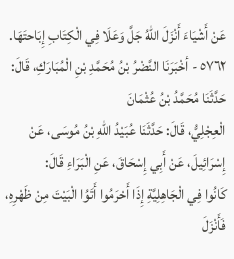عَنْ أَشْيَاءَ أَنْزَلَ اللهُ جَلَّ وَعَلَا فِي الْكِتَابِ إِبَاحتَهَا.
٥٧٦٢ - أخْبَرَنَا النَّضْرُ بْنُ مُحَمَّدِ بْنِ الْمُبَارَكِ، قَالَ: حَدَّثَنَا مُحَمَّدُ بْنُ عُثْمَانَ
الْعِجْلِيُّ، قَالَ: حَدَّثَنَا عُبَيْدُ اللهِ بْنُ مُوسَى، عَنْ إِسْرَائِيلَ، عَنْ أَبِي إِسْحَاقَ، عَنِ الْبَرَاءِ قَالَ:
كَانُوا فِي الْجَاهِلِيَّةِ إِذَا أَحْرَمُوا أَتَوُا الْبَيْتَ مِنْ ظَهْرِهِ، فَأَنْزَلَ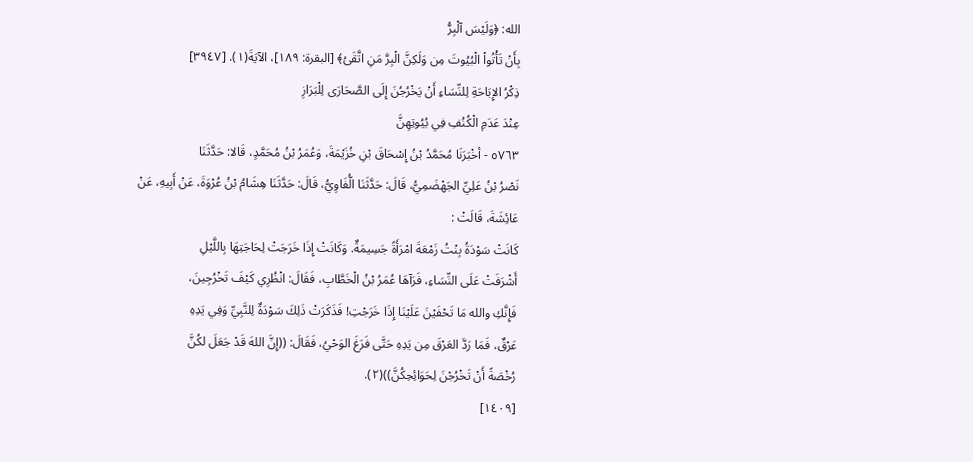الله: ﴿وَلَيْسَ آلْبِرُّ
بِأَنْ تَأْتُواْ الْبُيُوتَ مِن وَلَكِنَّ الْبِرَّ مَنِ اتَّقَىُ﴾ [البقرة: ١٨٩]، الآيَةَ(١). [٣٩٤٧]
ذِكْرُ الإِبَاحَةِ لِلنِّسَاءِ أَنْ يَخْرُجُنَ إِلَى الصَّحَارَى لِلْبَرَازِ
عِنْدَ عَدَمِ الْكُنُفِ فِي بُيُوتِهِنَّ
٥٧٦٣ - أخْبَرَنَا مُحَمَّدُ بْنُ إِسْحَاقَ بْنِ خُزَيْمَةَ، وَعُمَرُ بْنُ مُحَمَّدٍ، قَالا: حَدَّثَنَا
نَصْرُ بْنُ عَلِيِّ الجَهْضَمِيُّ، قَالَ: حَدَّثَنَا الُّفَاوِيُّ، قَالَ: حَدَّثَنَا هِشَامُ بْنُ عُرْوَةَ، عَنْ أَبِيهِ، عَنْ
عَائِشَةَ، قَالَتْ :
كَانَتْ سَوْدَةُ بِنْتُ زَمْعَةَ امْرَأَةً جَسِيمَةٌ. وَكَانَتْ إِذَا خَرَجَتْ لِحَاجَتِهَا بِاللَّيْلِ
أَشْرَفَتْ عَلَى النِّسَاءِ، فَرَآهَا عُمَرُ بْنُ الْخَطَّابِ، فَقَالَ: انْظُرِي كَيْفَ تَخْرُجِينَ،
فَإِنَّكِ والله مَا تَحْفَيْنَ عَلَيْنَا إِذَا خَرَجْتِ! فَذَكَرَتْ ذَلِكَ سَوْدَةٌ لِلنَّبِيِّ وَفِي يَدِهِ
عَرْقٌ، فَمَا رَدَّ العَرْقَ مِن يَدِهِ حَتَّى فَرَغَ الوَحْيُ، فَقَالَ: ((إِنَّ اللهَ قَدْ جَعَلَ لكُنَّ
رُخْصَةً أَنْ تَخْرُجْنَ لِحَوَائِحِكُنَّ))(٢).
[١٤٠٩]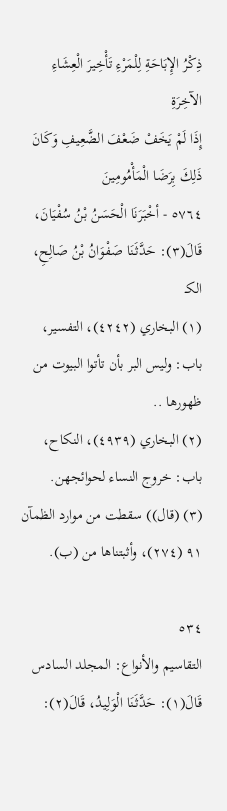ذِكْرُ الإِبَاحَةِ لِلْمَرْءِ تَأْخِيرَ الْعِشَاءِ الآخِرَةِ
إِذَا لَمْ يَخَفْ ضَعْفَ الضَّعِيفِ وَكَانَ ذَلِكَ بِرَضَا الْمَأْمُومِينَ
٥٧٦٤ - أخْبَرَنَا الْحَسَنُ بْنُ سُفْيَانَ، قَالَ(٣): حَدَّثَنَا صَفْوَانُ بْنُ صَالِحِ،
الكـ
(١) البخاري (٤٢٤٢)، التفسير، باب: وليس البر بأن تأتوا البيوت من ظهورها ..
(٢) البخاري (٤٩٣٩)، النكاح، باب: خروج النساء لحوائجهن.
(٣) (قال)) سقطت من موارد الظمآن ٩١ (٢٧٤)، وأثبتناها من (ب).

٥٣٤
التقاسيم والأنواع: المجلد السادس
قَالَ(١): حَدَّثَنَا الْوَلِيدُ، قَالَ(٢):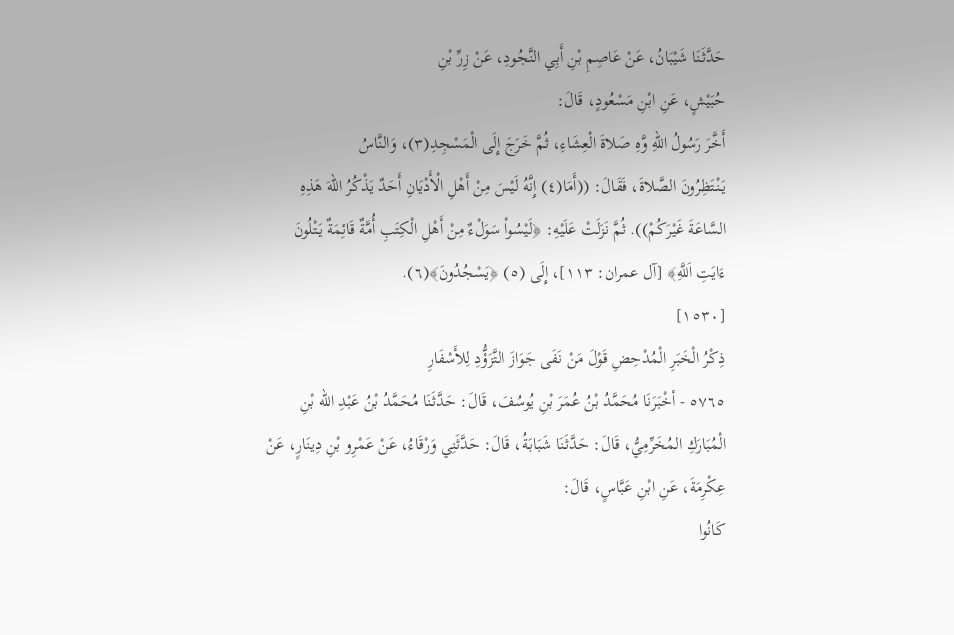حَدَّثَنَا شَيْبَانُ، عَنْ عَاصِمِ بْنِ أَبِي النَّجُودِ، عَنْ زِرِّ بْنِ
حُبَيْشٍ، عَنِ ابْنِ مَسْعُودٍ، قَالَ:
أَخَّرَ رَسُولُ اللهِ وَّهِ صَلاةَ الْعِشَاءِ، ثُمَّ خَرَجَ إِلَى الْمَسْجِدِ(٣)، وَالنَّاسُ
يَنْتَظِرُونَ الصَّلاةَ، فَقَالَ: ((أَمَا(٤) إِنَّهُ لَيْسَ مِنْ أَهْلِ الْأَدْيَانِ أَحَدٌ يَذْكُرُ اللهَ هَذِهِ
السَّاعَةَ غَيْرَكُمْ)). ثُمَّ نَزَلَتْ عَلَيْهِ: ﴿لَيْسُواْ سَوَلْءٌ مِنْ أَهْلِ الْكِتَبِ أُمَّةٌ قَائِمَةٌ يَتْلُونَ
ءَايَتِ اَللَّهِ﴾ [آل عمران: ١١٣]، إِلَى (٥) ﴿يَسْجُدُونَ﴾(٦).
[١٥٣٠]
ذِكْرُ الْخَبَرِ الْمُدْحِضِ قَوْلَ مَنْ نَفَى جَوَازَ التَّزَؤُّدِ لِلأَسْفَارِ
٥٧٦٥ - أخْبَرَنَا مُحَمَّدُ بْنُ عُمَرَ بْنِ يُوسُفَ، قَالَ: حَدَّثَنَا مُحَمَّدُ بْنُ عَبْدِ الله بْنِ
الْمُبَارَكِ المُخَرِّمِيُّ، قَالَ: حَدَّثَنَا شَبَابَةُ، قَالَ: حَدَّثَنِي وَرْقَاءُ، عَنْ عَمْرِو بْنِ دِينَارٍ، عَنْ
عِكْرِمَةَ، عَنِ ابْنِ عَبَّاسٍ، قَالَ:
كَانُوا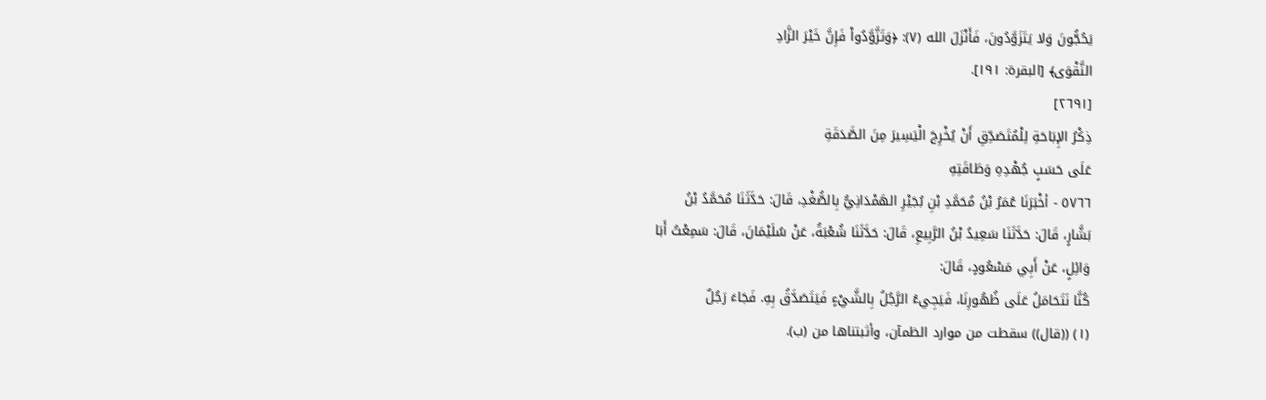يَحُجُّونَ وَلا يَتَزَوَّدُونَ، فَأَنْزَلَ الله (٧): ﴿وَتَزَّوَّدُواْ فَإِنَّ خَيْرَ الزَّادِ
النَّقْوَى﴾ [البقرة: ١٩١].
[٢٦٩١]
ذِكْرُ الإِبَاحَةِ لِلْمُتَصَدِّقِ أَنْ يُخْرِجَ الْيَسِيرَ مِنَ الصَّدَقَةِ
عَلَى حَسَبٍ جُهْدِهِ وَطَاقَتِهِ
٥٧٦٦ - أخْبَرَنَا عُمَرُ بْنُ مُحَمَّدِ بْنِ بُجَيْرِ الهَمْدَانِيُّ بِالصُّغْدِ، قَالَ: حَدَّثَنَا مُحَمَّدُ بْنُ
بَشَّارٍ، قَالَ: حَدَّثَنَا سَعِيدُ بْنُ الرَّبِيعِ، قَالَ: حَدَّثَنَا شُعْبَةُ، عَنْ سُلَيْمَانَ، قَالَ: سَمِعْتُ أَبَا
وَائِلٍ، عَنْ أَبِي مَسْعُودٍ، قَالَ:
كُنَّا نَتَحَامَلُ عَلَى ظُهُورِنَا، فَيَجِيءُ الرَّجُلُ بِالشَّيْءٍ فَيَتَصَدَّقُ بِهِ. فَجَاءَ رَجُلٌ
(١) ((قال)) سقطت من موارد الظمآن، وأثبتناها من (ب).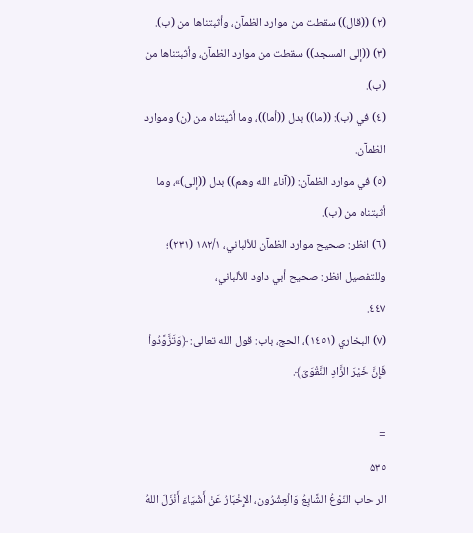(٢) ((قال)) سقطت من موارد الظمآن، وأثبتناها من (ب).
(٣) ((إلى المسجد)) سقطت من موارد الظمآن، وأثبتناها من (ب).
(٤) في (ب): ((ما)) بدل ((أما))، وما أثيتناه من (ن) وموارد الظمآن.
(٥) في موارد الظمآن: ((آناء الله وهم)) بدل ((إلى)»، وما أثبتناه من (ب).
(٦) انظر: صحيح موارد الظمآن للألباني، ١٨٢/١ (٢٣١)؛ وللتفصيل انظر: صحيح أبي داود للألباني،
٤٤٧.
(٧) البخاري (١٤٥١)، الحج، باب: قول الله تعالى: ﴿وَتَزَّوَّدُواْ فَإِنَّ خَيْرَ الزَّادِ النَّقْوَىَ﴾.

=
۵٣٥
الر حاب النّوْعُ الشَّابِعُ وَالْعِشْرُون، الإِخْبَارُ عَنْ أَشْيَاءَ أَنْزَلَ اللهُ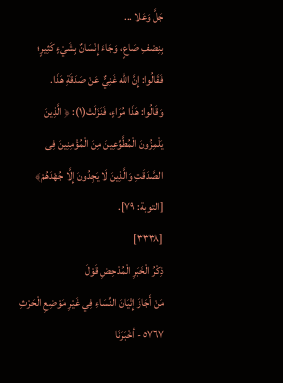جَلَّ وَعَلا ...
بِنِصْفِ صَاعٍ، وَجَاءَ إِنْسَانٌ بِشَيْءٍ كَثِيرٍ؛ فَقَالُوا: إِنَّ الله غَنِيٌّ عَنْ صَدَقَةِ هَذَا.
وَقَالُوا: هَذَا مُرَاءٍ، فَنَزَلَتْ(١): ﴿ الَّذِينَ يَلْمِزُونَ الْمُطَّوِّعِينَ مِنَ الْمُؤْمِنِينَ فِى
الصَّدَقَتِ وَالَّذِينَ لَا يَجِدُونَ إِلَّا جُهْدَهُمْ﴾ [التوبة: ٧٩].
[٣٣٣٨]
ذِكْرُ الْخَبَرِ الْمُدْحِضِ قَوْلَ
مَنْ أَجَازَ إِتْيَانَ النِّسَاءِ فِي غَيْرِ مَوْضِعِ الْحَرْثِ
٥٧٦٧ - أخْبَرَنَا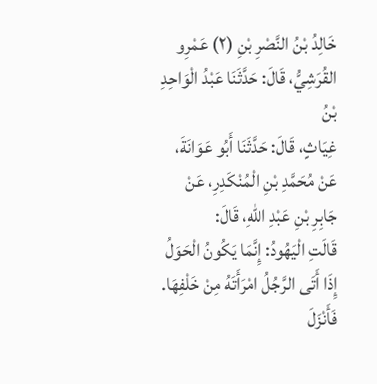خَالِدُ بْنُ النَّصْرِ بْنِ (٢) عَمْرِو القُرَشِيُّ، قَالَ: حَدَّثَنَا عَبْدُ الْوَاحِدِ بْنُ
غِيَاثٍ، قَالَ: حَدَّثَنَا أَبُو عَوَانَةَ، عَنْ مُحَمَّدِ بْنِ الْمُنْكَدِرِ، عَنْ جَابِرِ بْنِ عَبْدِ اللهِ، قَالَ:
قَالَتِ الْيَهُودُ: إِنَّمَا يَكُونُ الْحَوَلُ إِذَا أَتَى الرَّجُلُ امْرَأَتَهُ مِنْ خَلْفِهَا. فَأَنْزَلَ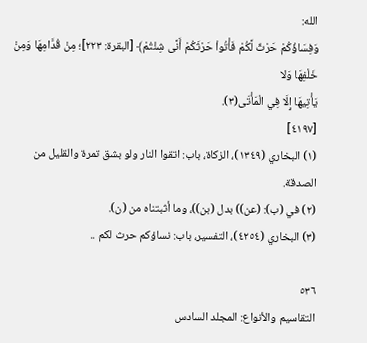الله:
وَفِسَاؤُكُمْ حَرْثٌ لَّكُمْ فَأْتُواْ حَرْثَكُمْ أَنَّى شِئْتُمْ﴾ [البقرة: ٢٢٣]؛ مِنْ قُدَّامِهَا وَمِنْ خَلْفِهَا وَلا
يَأْتِيهَا إِلَا فِي الْمَأْتَى(٣).
[٤١٩٧]
(١) البخاري (١٣٤٩)، الزكاة، باب: اتقوا النار ولو بشق تمرة والقليل من الصدقة.
(٢) في (ب): (عن)) بدل (بن))، وما أثبتناه من (ن).
(٣) البخاري (٤٢٥٤)، التفسير، باب: نساؤكم حرث لكم ..

٥٣٦
التقاسيم والأنواع: المجلد السادس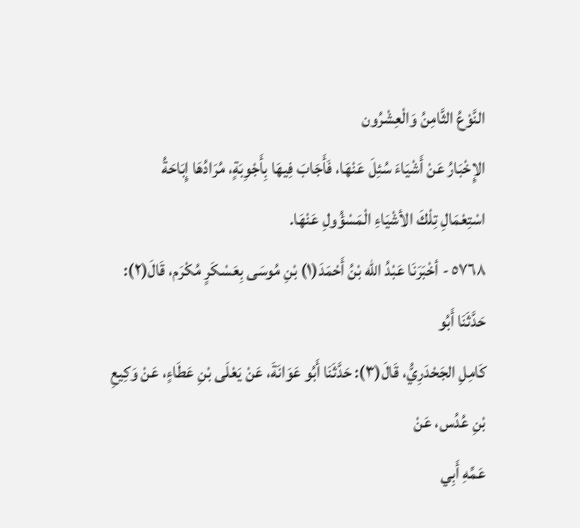النَّوْعُ الثَّامِنُ وَالْعِشْرُون
الإِخْبَارُ عَنْ أَشْيَاءَ سُئِلَ عَنْهَا، فَأَجَابَ فِيهَا بِأَجْوِبَةٍ، مُرَادُهَا إِبَاحَةُ
اسْتِعْمَالِ تِلْكَ الأشْيَاءِ الْمَسْؤُولِ عَنْهَا.
٥٧٦٨ - أخْبَرَنَا عَبْدُ الله بْنُ أَحْمَدَ(١) بْنِ مُوسَى بِعَسْكَرٍ مُكْرَم، قَالَ(٢): حَدَّثَنَا أَبُو
كَامِلِ الجَحْدَرِيُّ، قَالَ(٣): حَدَّثَنَا أَبُو عَوَانَةَ، عَنْ يَعْلَى بْنِ عَطَاءٍ، عَنْ وَكِيعِ بْنِ عُدُس، عَنْ
عَمِّهِ أَبِي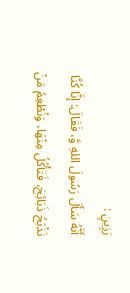رَزِينٍ :
أَنَّهُ سَأَلَ رَسُولَ اللهِ وَّ، فَقَالَ: إِنَّا كُنَّا نَذْبَحُ ذَبَائِحَ، فَتَأْكُلُ مِنْهَا، وَنُطْعِمُ مَنْ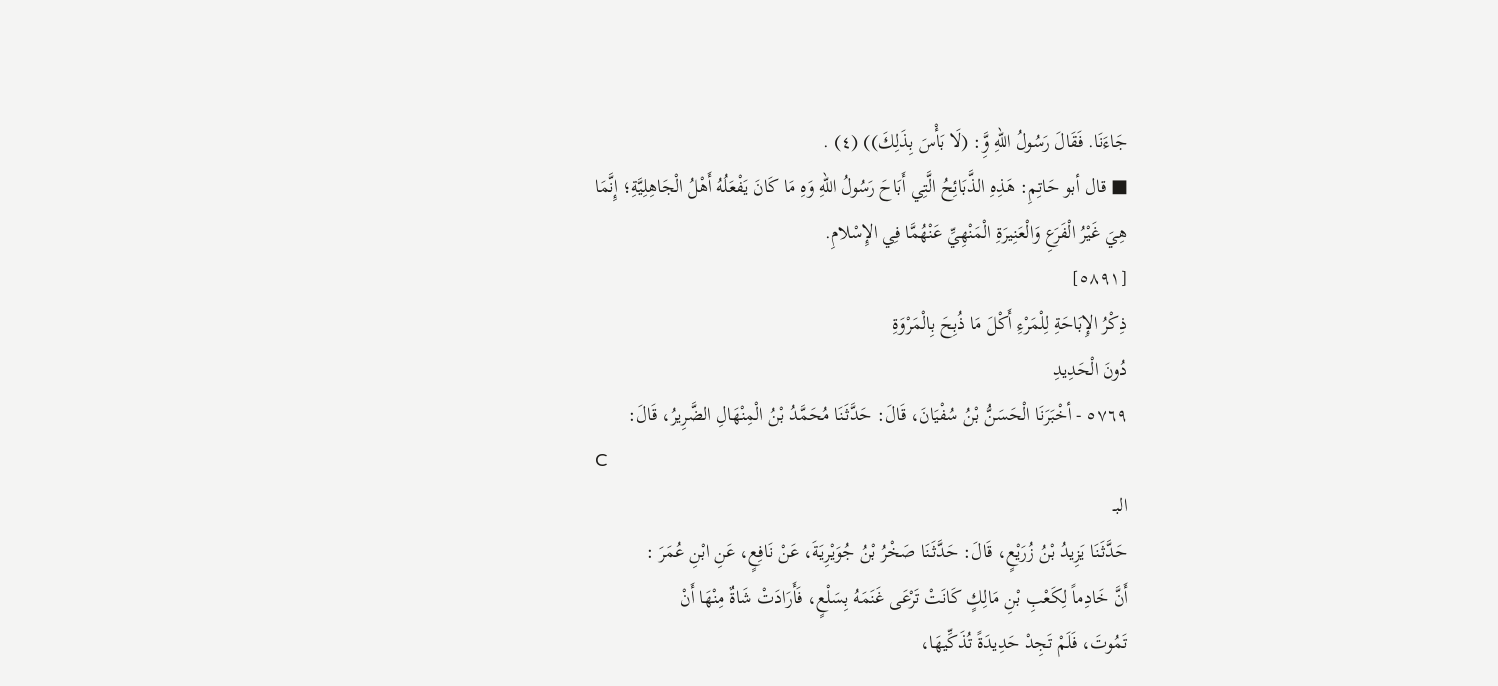جَاءَنَا. فَقَالَ رَسُولُ اللهِ وَِّ: (لَا بَأْسَ بِذَلِكَ)) (٤) .
■ قال أبو حَاتِمِ: هَذِهِ الذَّبَائِحُ الَّتِي أَبَاحَ رَسُولُ اللهِ وَهِ مَا كَانَ يَفْعَلُهُ أَهْلُ الْجَاهِلِيَّةِ؛ إِنَّمَا
هِيَ غَيْرُ الْفَرَعِ وَالْعَنِيرَةِ الْمَنْهِيِّ عَنْهُمَّا فِي الإِسْلامِ.
[٥٨٩١]
ذِكْرُ الإِبَاحَةِ لِلْمَرْءِ أَكْلَ مَا ذُبِحَ بِالْمَرْوَةِ
دُونَ الْحَدِيدِ
٥٧٦٩ - أخْبَرَنَا الْحَسَنُّ بْنُ سُفْيَانَ، قَالَ: حَدَّثَنَا مُحَمَّدُ بْنُ الْمِنْهَالِ الضَّرِيرُ، قَالَ:
C
البـ
حَدَّثَنَا يَزِيدُ بْنُ زُرَيْعٍ، قَالَ: حَدَّثَنَا صَخْرُ بْنُ جُوَيْرِيَةَ، عَنْ نَافِعٍ، عَنِ ابْنِ عُمَرَ :
أَنَّ خَادِماً لِكَعْبِ بْنِ مَالِكٍ كَانَتْ تَرْعَى غَنَمَهُ بِسَلْعٍ، فَأَرَادَتْ شَاةٌ مِنْهَا أَنْ
تَمُوتَ، فَلَمْ تَجِدْ حَدِيدَةً تُذَكِّيهَا،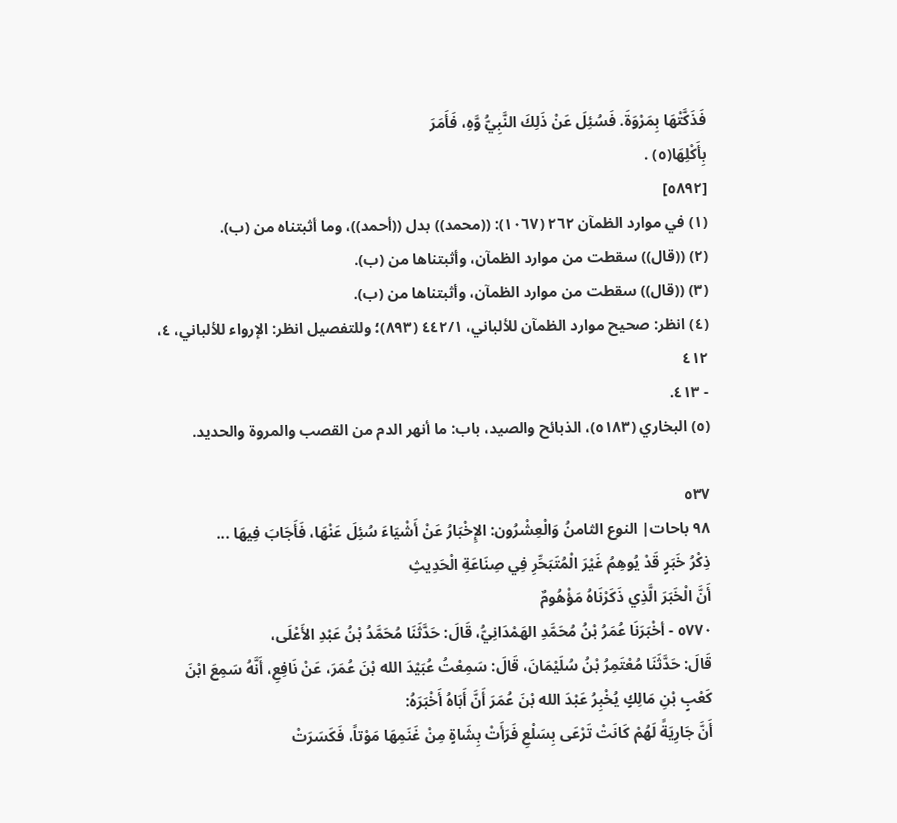فَذَكَّتْهَا بِمَرْوَةَ. فَسُئِلَ عَنْ ذَلِكَ النَّبِيُّ وَّهِ، فَأَمَرَ
بِأَكْلِهَا(٥) .
[٥٨٩٢]
(١) في موارد الظمآن ٢٦٢ (١٠٦٧): ((محمد)) بدل ((أحمد))، وما أثبتناه من (ب).
(٢) ((قال)) سقطت من موارد الظمآن، وأثبتناها من (ب).
(٣) ((قال)) سقطت من موارد الظمآن، وأثبتناها من (ب).
(٤) انظر: صحيح موارد الظمآن للألباني، ٤٤٢/١ (٨٩٣)؛ وللتفصيل انظر: الإرواء للألباني، ٤، ٤١٢
- ٤١٣.
(٥) البخاري (٥١٨٣)، الذبائح والصيد، باب: ما أنهر الدم من القصب والمروة والحديد.

٥٣٧
٩٨ باحات| النوع الثامنُ وَالْعِشْرُون: الإِخْبَارُ عَنْ أَشْيَاءَ سُئِلَ عَنْهَا، فَأَجَابَ فِيهَا ...
ذِكْرُ خَبَرٍ قَدْ يُوهِمُ غَيْرَ الْمُتَبَحِّرِ فِي صِنَاعَةِ الْحَدِيثِ
أَنَّ الْخَبَرَ الَّذِي ذَكَرْنَاهُ مَؤْهُومٌ
٥٧٧٠ - أخْبَرَنَا عُمَرُ بْنُ مُحَمَّدِ الهَمْدَانِيُّ، قَالَ: حَدَّثَنَا مُحَمَّدُ بْنُ عَبْدِ الأَعْلَى،
قَالَ: حَدَّثَنَا مُعْتَمِرُ بْنُ سُلَيْمَانَ، قَالَ: سَمِعْتُ عُبَيْدَ الله بْنَ عُمَرَ، عَنْ نَافِعِ، أَنَّهُ سَمِعَ ابْنَ
كَعْبٍ بْنِ مَالِكٍ يُخْبِرُ عَبْدَ الله بْنَ عُمَرَ أَنَّ أَبَاهُ أَخْبَرَهُ:
أَنَّ جَارِيَةً لَهُمْ كَانَتْ تَرْعَى بِسَلْعِ فَرَأَتْ بِشَاةٍ مِنْ غَنَمِهَا مَوْتاً، فَكَسَرَتْ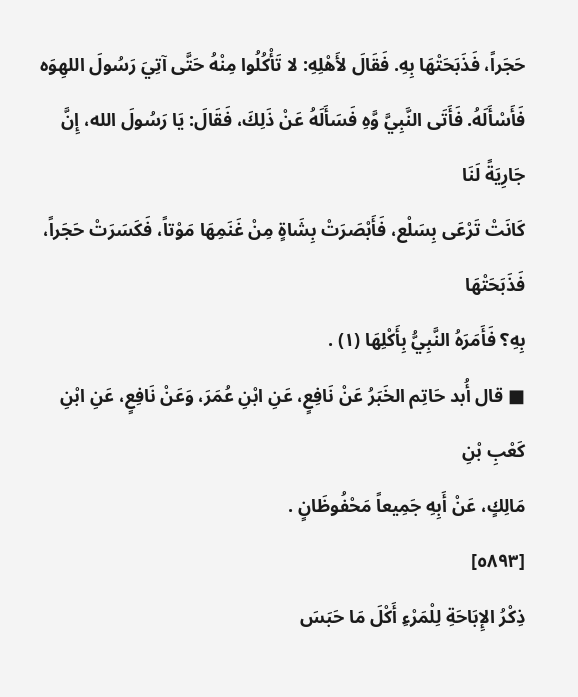حَجَراً، فَذَبَحَتْهَا بِهِ. فَقَالَ لأَهْلِهِ: لا تَأْكُلُوا مِنْهُ حَتَّى آتِيَ رَسُولَ اللهِوَه
فَأَسْأَلَهُ. فَأَتَى النَّبِيَّ وَّهِ فَسَأَلَهُ عَنْ ذَلِكَ، فَقَالَ: يَا رَسُولَ الله، إِنَّ جَارِيَةً لَنَا
كَانَتْ تَرْعَى بِسَلْع، فَأَبْصَرَتْ بِشَاةٍ مِنْ غَنَمِهَا مَوْتاً، فَكَسَرَتْ حَجَراً، فَذَبَحَتْهَا
بِهِ؟ فَأَمَرَهُ النَّبِيُّ بِأَكْلِهَا (١) .
■ قال أُبد حَاتِم الخَبَرُ عَنْ نَافِعٍ، عَنِ ابْنِ عُمَرَ، وَعَنْ نَافِعٍ، عَنِ ابْنِ كَعْبِ بْنِ
مَالِكٍ، عَنْ أَبِهِ جَمِيعاً مَحْفُوظَانٍ .
[٥٨٩٣]
ذِكْرُ الإِبَاحَةِ لِلْمَرْءِ أَكْلَ مَا حَبَسَ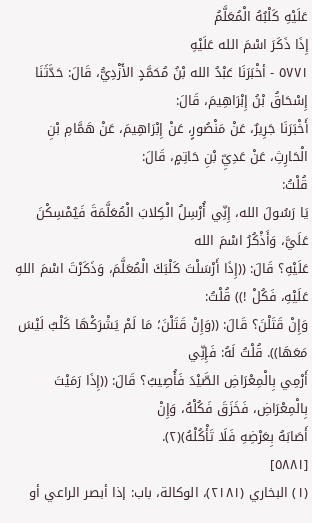عَلَيْهِ كَلْبُهُ الْمُعَلَّمُ
إِذَا ذَكَرَ اسْمَ الله عَلَيْهِ
٥٧٧١ - أخْبَرَنَا عَبْدُ الله بْنُ مُحَمَّدٍ الأَزْدِيُّ، قَالَ: حَدَّثَنَا إِسْحَاقُ بْنُ إِبْرَاهِيمَ، قَالَ:
أَخْبَرَنَا جَرِيرٌ، عَنْ مَنْصُورٍ، عَنْ إِبْرَاهِيمَ، عَنْ هَمَّامِ بْنِ الْحَارِثِ، عَنْ عَدِيِّ بْنِ حَاتِمٍ، قَالَ:
قُلْتُ:
يَا رَسُولَ الله، إِنِّي أُرْسِلُ الْكِلابَ الْمُعَلَّمَةَ فَيُمْسِكْنَ عَلَيَّ، وَأَذْكُرُ اسْمَ الله
عَلَيْهِ؟ قَالَ: ((إِذَا أَرْسَلْتَ كَلْبَكَ الْمُعَلَّمَ، وَذَكَرْتَ اسْمَ اللهِ عَلَيْهِ، فَكُلْ !)) قُلْتُ:
وَإِنْ قَتَلْنَ؟ قَالَ: ((وَإِنْ قَتَلْنَ؛ مَا لَمْ يَشْرَكْهَا كَلْبٌ لَيْسَ مَعَهَا)). قُلْتُ لَهُ: فَإِنِّي
أَرْمِي بِالْمِعْرَاضِ الصَّيْدَ فَأُصِيبُ؟ قَالَ: ((إِذَا رَمَيْتَ بِالْمِعْرَاضِ، فَخَزَقَ فَكُلْهُ، وَإِنْ
أَصَابَهُ بِعَرْضِهِ فَلَا تَأْكُلْهُ)(٢).
[٥٨٨١]
(١) البخاري (٢١٨١)، الوكالة، باب: إذا أبصر الراعي أو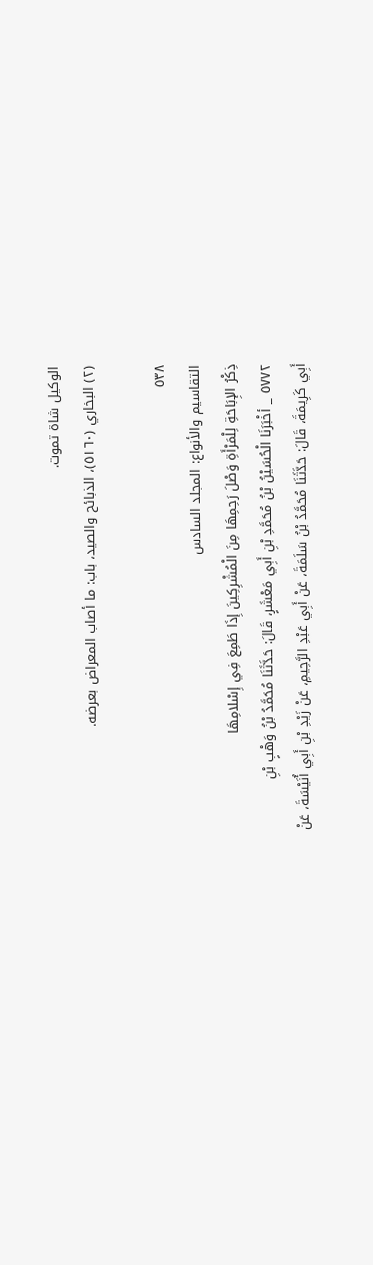الوكيل شاة تموت.
(٢) البخاري (٥١٦٠)، الذبائح والصيد، باب: ما أصاب المعراض بعرضه.

٥٣٨
التقاسيم والأنواع: المجلد السادس
ذِكْرُ الإِبَاحَةِ لِلْمَرْأَةِ وَصْلَ رَحِمِهَا مِنَ الْمُشْرِكِينَ إِذَا طَمِعَ فِي إِسْلامِهَا
٥٧٧٢ _ أخْبَرَنَا الْحُسَيْنُ بْنُ مُحَمَّدِ بْنِ أَبِي مَعْشَرٍ، قَالَ: حَدَّثَنَا مُحَمَّدُ بْنُ وَهْبٍ بْنِ
أَبِي كَرِيمَةَ، قَالَ: حَدَّثَنَا مُحَمَّدُ بْنُ سَلَمَةَ، عَنْ أَبِي عَبْدِ الرَّحِيمِ، عَنْ زَيْدِ بْنِ أَبِي أُنَيْسَةَ، عَنْ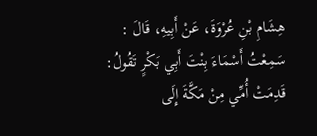هِشَامِ بْنِ عُرْوَةَ، عَنْ أَبِيهِ، قَالَ :
سَمِعْتُ أَسْمَاءَ بِنْتَ أَبِي بَكْرٍ تَقُولُ: قَدِمَتْ أُمِّي مِنْ مَكَّةَ إِلَى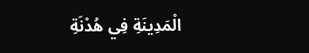الْمَدِينَةِ فِي هُدْنَةِ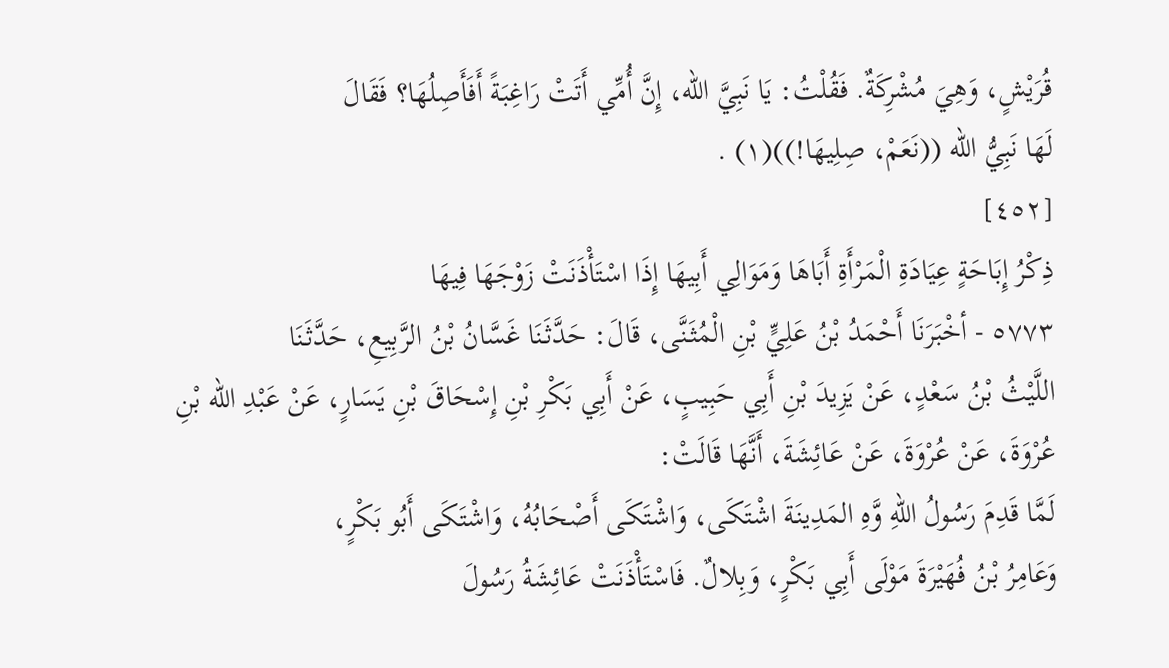قُرَيْشٍ، وَهِيَ مُشْرِكَةٌ. فَقُلْتُ: يَا نَبِيَّ الله، إِنَّ أُمِّي أَتَتْ رَاغِبَةً أَفَأَصِلُهَا؟ فَقَالَ
لَهَا نَبِيُّ الله ((نَعَمْ، صِلِيهَا!))(١) .
[٤٥٢]
ذِكْرُ إِبَاحَةٍ عِيَادَةِ الْمَرْأَةِ أَبَاهَا وَمَوَالِي أَبِيهَا إِذَا اسْتَأْذَنَتْ زَوْجَهَا فِيهَا
٥٧٧٣ - أخْبَرَنَا أَحْمَدُ بْنُ عَلِيٍّ بْنِ الْمُثَنَّى، قَالَ: حَدَّثَنَا غَسَّانُ بْنُ الرَّبِيعِ، حَدَّثَنَا
اللَّيْثُ بْنُ سَعْدٍ، عَنْ يَزِيدَ بْنِ أَبِي حَبِيبٍ، عَنْ أَبِي بَكْرِ بْنِ إِسْحَاقَ بْنِ يَسَارٍ، عَنْ عَبْدِ الله بْنِ
عُرْوَةَ، عَنْ عُرْوَةَ، عَنْ عَائِشَةَ، أَنَّهَا قَالَتْ:
لَمَّا قَدِمَ رَسُولُ اللهِ وَّهِ المَدِينَةَ اشْتَكَى، وَاشْتَكَى أَصْحَابُهُ، وَاشْتَكَى أَبُو بَكْرٍ،
وَعَامِرُ بْنُ فُهَيْرَةَ مَوْلَى أَبِي بَكْرٍ، وَبِلالٌ. فَاسْتَأْذَنَتْ عَائِشَةُ رَسُولَ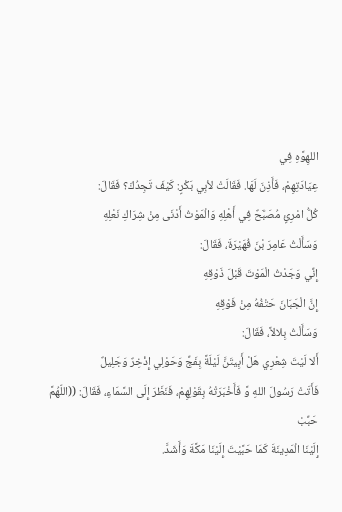اللهِوَّهِ فِي
عِيَادَتِهِمْ، فَأَذِنَ لَهَا. فَقَالَتْ لأبِي بَكْرٍ: كَيْفَ تَجِدُكَ؟ فَقَالَ:
كُلُّ امْرِئٍ مُصَبَّحٌ فِي أَهْلِهِ وَالْمَوْتُ أَدْنَى مِنْ شِرَاكِ نَعْلِهِ
وَسَأَلْتُ عَامِرَ بْنَ فُهَيْرَةَ، فَقَالَ:
إِنِّي وَجَدْتُ الْمَوْتَ قَبْلَ ذَوْقِهِ
إِنَّ الْجَبَانَ حَتْفُهُ مِنْ فَوْقِهِ
وَسَأَلْتُ بِلالاً، فَقَالَ:
أَلا لَيْتَ شِعْرِي هَلْ أَبِيتَنَّ لَيْلَةً بِفَجِّ وَحَوْلِي إِذْخِرٌ وَجَلِيلٌ
فَأَتَتْ رَسُولَ اللهِ وَّ فَأَخْبَرَتْهُ بِقَوْلِهِمْ، فَنَظَرَ إِلَى السَّمَاءِ، فَقَالَ: ((اللّهُمَّ حَبِّبْ
إِلَيْنَا الْمَدِينَةَ كَمَا حَبَّيْتَ إِلَيْنَا مَكَّةَ وَأَشَدَّ.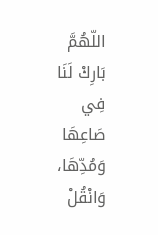اللّهُمَّ بَارِكْ لَنَا فِي صَاعِهَا وَمُدِّهَا، وَانْقُلْ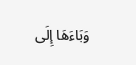وَبَاءَهَا إِلَى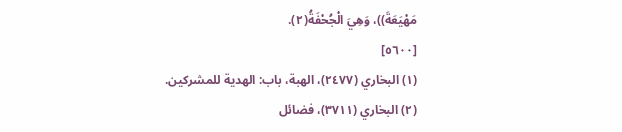مَهْيَعَةَ))، وَهِيَ الْجُحْفَةُ(٢).
[٥٦٠٠]
(١) البخاري (٢٤٧٧)، الهبة، باب: الهدية للمشركين.
(٢) البخاري (٣٧١١)، فضائل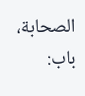الصحابة، باب: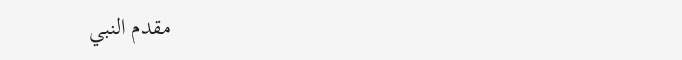مقدم النبي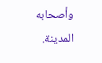وأصحابه المدينة.